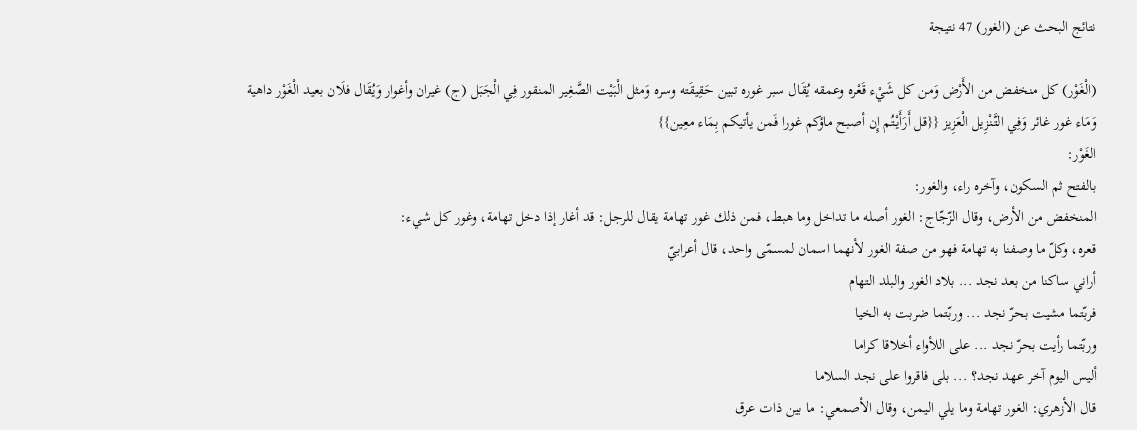نتائج البحث عن (الغور) 47 نتيجة

(الْغَوْر) كل منخفض من الأَرْض وَمن كل شَيْء قَعْره وعمقه يُقَال سبر غوره تبين حَقِيقَته وسره وَمثل الْبَيْت الصَّغِير المنقور فِي الْجَبَل (ج) غيران وأغوار وَيُقَال فلَان بعيد الْغَوْر داهية وَمَاء غور غائر وَفِي التَّنْزِيل الْعَزِيز {{قل أَرَأَيْتُم إِن أصبح ماؤكم غورا فَمن يأتيكم بِمَاء معِين}}
الغَوْر:
بالفتح ثم السكون، وآخره راء، والغور:
المنخفض من الأرض، وقال الزّجّاج: الغور أصله ما تداخل وما هبط، فمن ذلك غور تهامة يقال للرجل: قد أغار إذا دخل تهامة، وغور كل شيء:
قعره، وكلّ ما وصفنا به تهامة فهو من صفة الغور لأنهما اسمان لمسمّى واحد، قال أعرابيّ
أراني ساكنا من بعد نجد ... بلاد الغور والبلد التهام
فربّتما مشيت بحرّ نجد ... وربّتما ضربت به الخيا
وربّتما رأيت بحرّ نجد ... على اللأواء أخلاقا كراما
أليس اليوم آخر عهد نجد؟ ... بلى فاقروا على نجد السلاما
قال الأزهري: الغور تهامة وما يلي اليمن، وقال الأصمعي: ما بين ذات عرق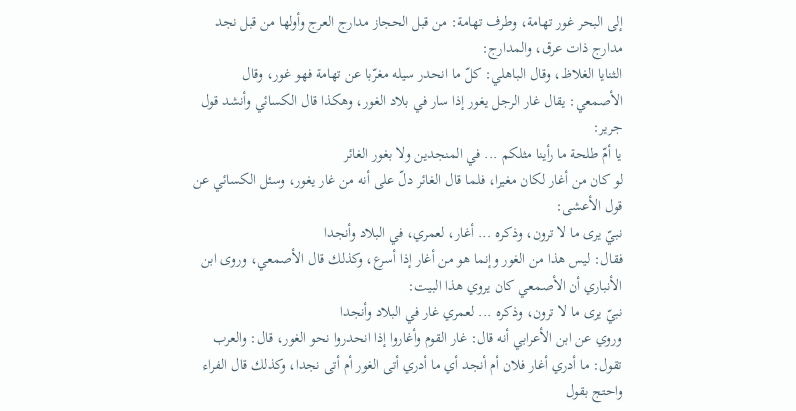إلى البحر غور تهامة، وطرف تهامة: من قبل الحجاز مدارج العرج وأولها من قبل نجد مدارج ذات عرق، والمدارج:
الثنايا الغلاظ، وقال الباهلي: كلّ ما انحدر سيله مغرّبا عن تهامة فهو غور، وقال الأصمعي: يقال غار الرجل يغور إذا سار في بلاد الغور، وهكذا قال الكسائي وأنشد قول جرير:
يا أمّ طلحة ما رأينا مثلكم ... في المنجدين ولا بغور الغائر
لو كان من أغار لكان مغيرا، فلما قال الغائر دلّ على أنه من غار يغور، وسئل الكسائي عن قول الأعشى:
نبيّ يرى ما لا ترون، وذكره ... أغار، لعمري، في البلاد وأنجدا
فقال: ليس هذا من الغور وإنما هو من أغار إذا أسرع، وكذلك قال الأصمعي، وروى ابن الأنباري أن الأصمعي كان يروي هذا البيت:
نبيّ يرى ما لا ترون، وذكره ... لعمري غار في البلاد وأنجدا
وروي عن ابن الأعرابي أنه قال: غار القوم وأغاروا إذا انحدروا نحو الغور، قال: والعرب تقول: ما أدري أغار فلان أم أنجد أي ما أدري أتى الغور أم أتى نجدا، وكذلك قال الفراء واحتج بقول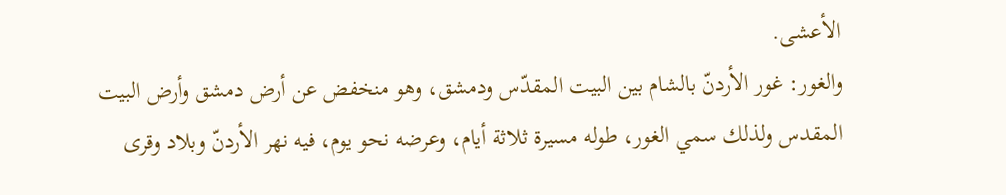الأعشى.
والغور: غور الأردنّ بالشام بين البيت المقدّس ودمشق، وهو منخفض عن أرض دمشق وأرض البيت المقدس ولذلك سمي الغور، طوله مسيرة ثلاثة أيام، وعرضه نحو يوم، فيه نهر الأردنّ وبلاد وقرى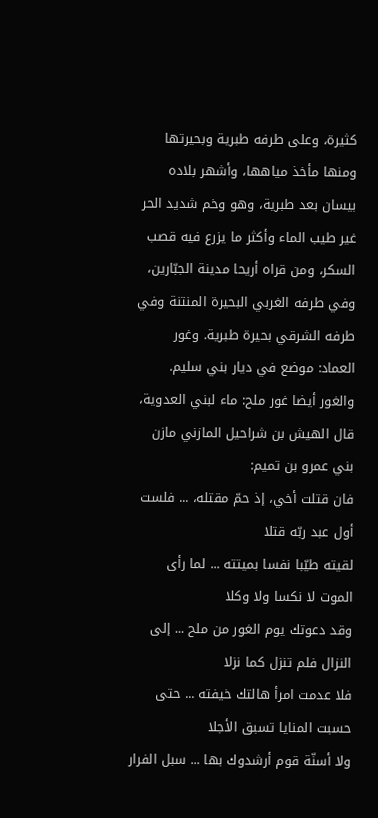كثيرة، وعلى طرفه طبرية وبحيرتها ومنها مأخذ مياهها، وأشهر بلاده بيسان بعد طبرية، وهو وخم شديد الحر غير طيب الماء وأكثر ما يزرع فيه قصب السكر، ومن قراه أريحا مدينة الجبّارين، وفي طرفه الغربي البحيرة المنتنة وفي طرفه الشرقي بحيرة طبرية. وغور العماد: موضع في ديار بني سليم. والغور أيضا غور ملح: ماء لبني العدوية، قال الهيش بن شراحيل المازني مازن بني عمرو بن تميم:
فان قتلت أخي، إذ حمّ مقتله، ... فلست أول عبد ربّه قتلا
لقيته طيّبا نفسا بميتته ... لما رأى الموت لا نكسا ولا وكلا
وقد دعوتك يوم الغور من ملح ... إلى النزال فلم تنزل كما نزلا
فلا عدمت امرأ هالتك خيفته ... حتى حسبت المنايا تسبق الأجلا
ولا أسنّة قوم أرشدوك بها ... سبل الفرار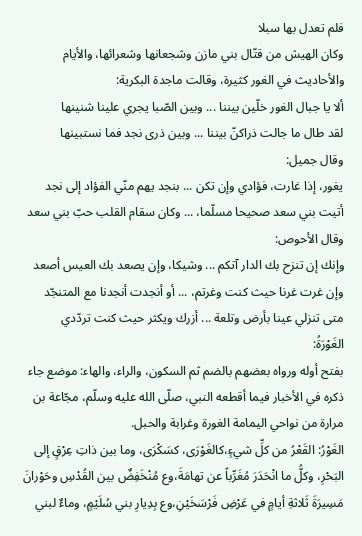فلم تعدل بها سبلا
وكان الهيش من قتّال بني مازن وشجعانها وشعرائها، والأيام والأحاديث في الغور كثيرة، وقالت ماجدة البكرية:
ألا يا جبال الغور خلّين بيننا ... وبين الصّبا يجري علينا شنينها
لقد طال ما جالت ذراكنّ بيننا ... وبين ذرى نجد فما نستبينها
وقال جميل:
يغور، إذا غارت، فؤادي وإن تكن ... بنجد يهم منّي الفؤاد إلى نجد
أتيت بني سعد صحيحا مسلّما، ... وكان سقام القلب حبّ بني سعد
وقال الأحوص:
وإنك إن تنزح بك الدار آتكم ... وشيكا، وإن يصعد بك العيس أصعد
وإن غرت غرنا حيث كنت وغرتم، ... أو أنجدت أنجدنا مع المتنجّد
متى تنزلي عينا بأرض وتلعة ... أزرك ويكثر حيث كنت تردّدي
الغَوْرَةُ:
بفتح أوله ورواه بعضهم بالضم ثم السكون، والراء، والهاء: موضع جاء ذكره في الأخبار فيما أقطعه النبي، صلّى الله عليه وسلّم، مجّاعة بن مرارة من نواحي اليمامة الغورة وغرابة والحبل.
الغَوْرُ: القَعْرُ من كلِّ شيءٍ،كالغَوْرَى، كسَكْرَى، وما بين ذاتِ عِرْقٍ إلى البَحْرِ، وكلُّ ما انْحَدَرَ مُغَرِّباً عن تهامَةَ،وع مُنْخَفِضٌ بين القُدْسِ وحَوْرانَ مَسِيرَةَ ثَلاثةِ أيامٍ في عَرْضِ فَرْسَخَيْنِ،وع بِدِيارِ بني سُلَيْمٍ، وماءٌ لبني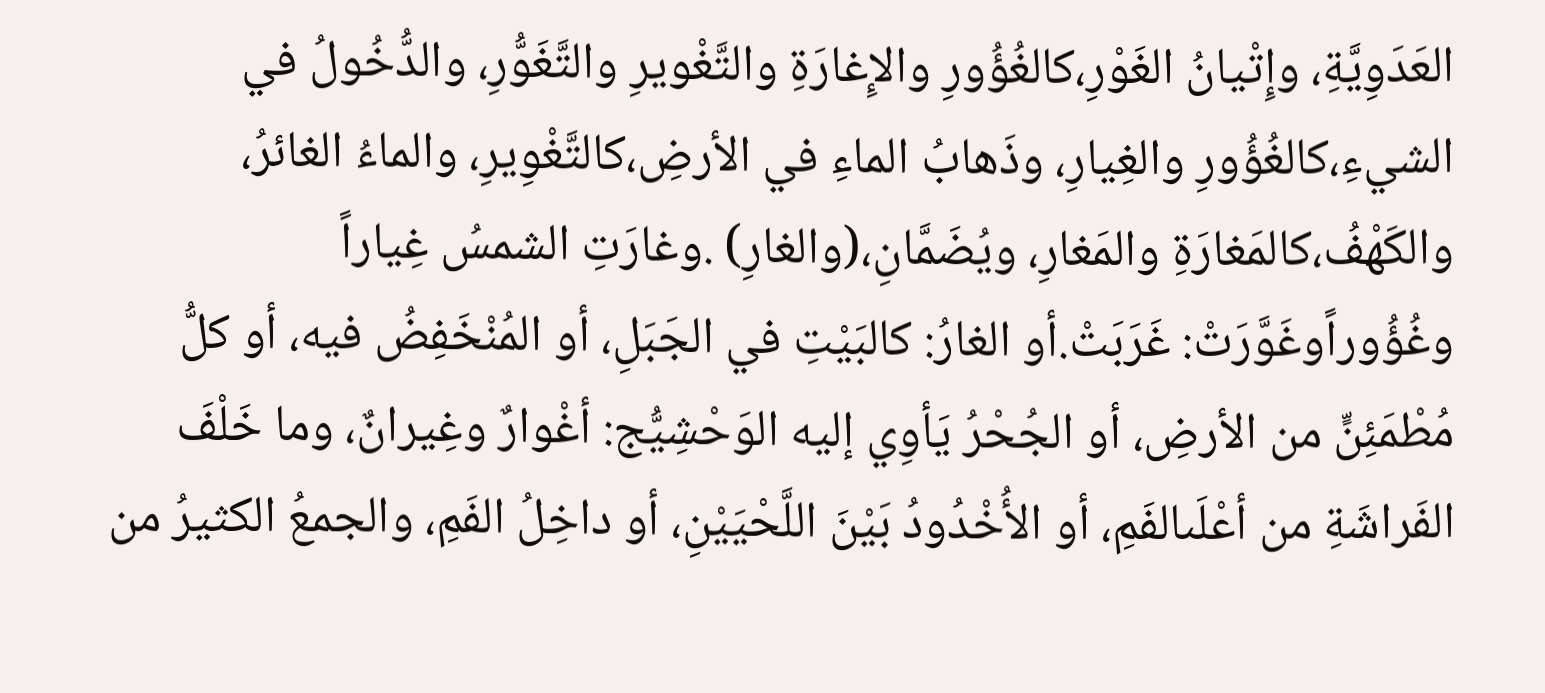العَدَوِيَّةِ، وإِتْيانُ الغَوْرِ،كالغُؤُورِ والإِغارَةِ والتَّغْويرِ والتَّغَوُّرِ، والدُّخُولُ في الشيءِ،كالغُؤُورِ والغِيارِ، وذَهابُ الماءِ في الأرضِ،كالتَّغْوِيرِ، والماءُ الغائرُ، والكَهْفُ،كالمَغارَةِ والمَغارِ، ويُضَمَّانِ،(والغارِ) .وغارَتِ الشمسُ غِياراً وغُؤُوراًوغَوَّرَتْ: غَرَبَتْ.أو الغارُ: كالبَيْتِ في الجَبَلِ، أو المُنْخَفِضُ فيه، أو كلُّ مُطْمَئِنٍّ من الأرضِ، أو الجُحْرُ يَأوِي إليه الوَحْشِيُّج: أغْوارٌ وغِيرانٌ، وما خَلْفَ الفَراشَةِ من أعْلَىالفَمِ، أو الأُخْدُودُ بَيْنَ اللَّحْيَيْنِ، أو داخِلُ الفَمِ، والجمعُ الكثيرُ من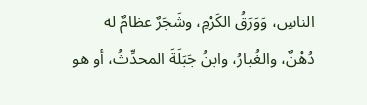الناسِ، وَوَرَقُ الكَرْمِ، وشَجَرٌ عظامٌ له دُهْنٌ، والغُبارُ، وابنُ جَبَلَةَ المحدِّثُ، أو هو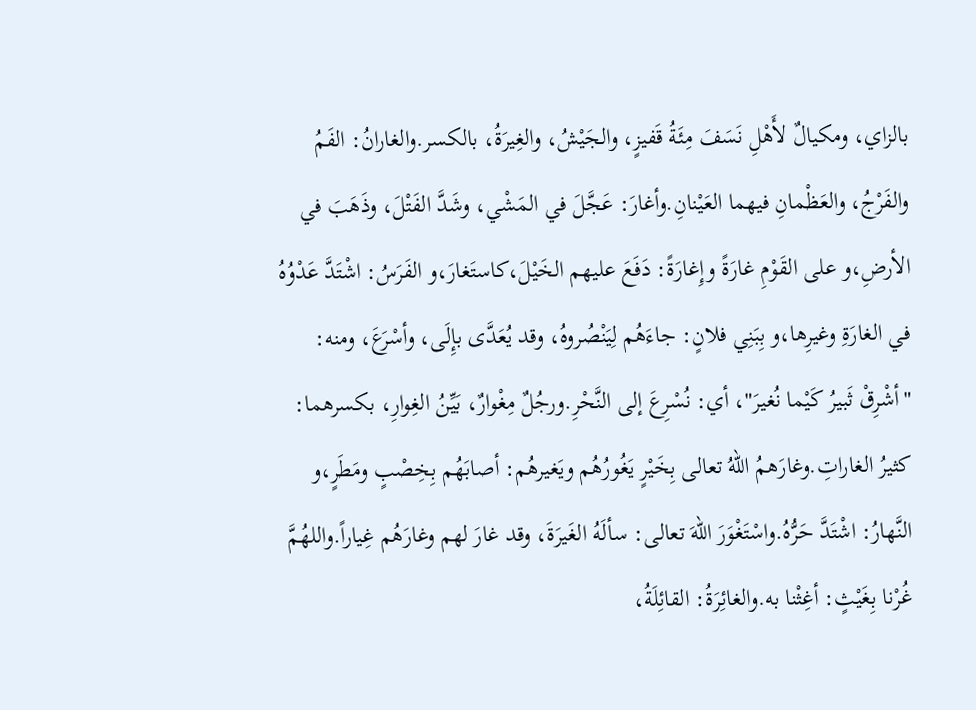بالزاي، ومكيالٌ لأَهْلِ نَسَفَ مِئَةُ قَفيزٍ، والجَيْشُ، والغِيرَةُ، بالكسر.والغارانُ: الفَمُ والفَرْجُ، والعَظْمانِ فيهما العَيْنانِ.وأغارَ: عَجَّلَ في المَشْي، وشَدَّ الفَتْلَ، وذَهَبَ في الأرضِ،و على القَوْمِ غارَةً وإِغارَةً: دَفَعَ عليهم الخَيْلَ،كاستَغارَ،و الفَرَسُ: اشْتَدَّ عَدْوُهُ في الغارَةِ وغيرِها،و بِبَنِي فلانٍ: جاءَهُم لِيَنْصُروهُ، وقد يُعَدَّى بإِلَى، وأسْرَعَ، ومنه: "أشْرِقْ ثَبيرُ كَيْما نُغيرَ"، أي: نُسْرِعَ إلى النَّحْرِ.ورجُلٌ مِغْوارٌ، بَيِّنُ الغِوارِ، بكسرهما: كثيرُ الغاراتِ.وغارَهمُ اللهُ تعالى بِخَيْرٍ يَغُورُهُم ويَغيرهُم: أصابَهُم بِخِصْبٍ ومَطَرٍ،و النَّهارُ: اشْتَدَّ حَرُّهُ.واسْتَغْوَرَ اللهَ تعالى: سألَهُ الغَيرَةَ، وقد غارَ لهم وغارَهُم غِياراً.واللهُمَّ غُرْنا بِغَيْثٍ: أغِثْنا به.والغائِرَةُ: القائِلَةُ،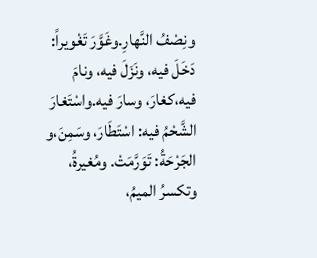ونِصْفُ النَّهارِ.وغَوَّرَ تَغْويراً: دَخَلَ فيه، ونَزَلَ فيه، ونامَ فيه،كغارَ، وسارَ فيه.واسْتَغارَ الشَّحْمُ فيه: اسْتَطَارَ، وسَمِنَ،و الجَرْحَةُ: تَوَرَّمَتْ. ومُغيرةُ، وتكسرُ الميمُ،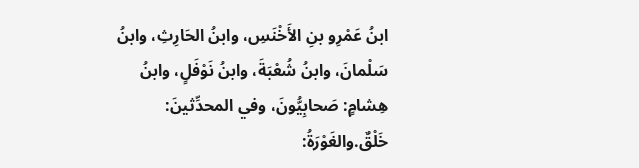ابنُ عَمْرِو بنِ الأَخْنَسِ، وابنُ الحَارِثِ، وابنُ سَلْمانَ، وابنُ شُعْبَةَ، وابنُ نَوْفَلٍ، وابنُ هِشامٍ: صَحابِيُّونَ، وفي المحدِّثينَ: خَلْقٌ.والغَوْرَةُ: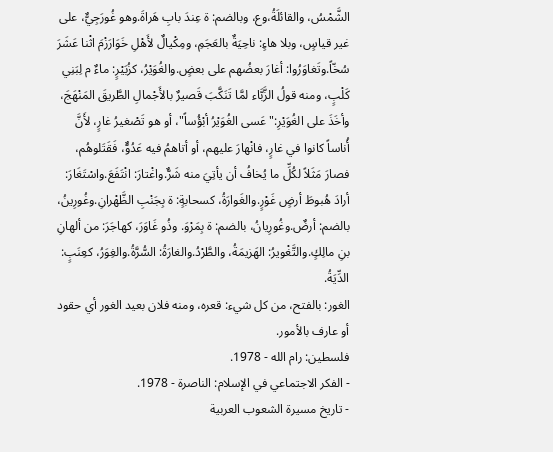الشَّمْسُ، والقائلَةُ،وع، وبالضم: ة عِندَ بابِ هَراةَ.وهو غُورَجِيٌّ، على غير قياسٍ، وبلا هاءٍ: ناحِيَةٌ بالعَجَمِ، ومِكْيالٌ لأَهْلِ خَوَارَزْمَ اثْنا عَشَرَ سُخّاً.وتَغاوَرُوا: أغارَ بعضُهم على بعضٍ.والغُوَيْرُ، كزُبَيْرٍ: ماءٌ م لِبَنِي كَلْبٍ، ومنه قولُ الزَّبَّاء لمَّا تَنَكَّبَ قَصيرٌ بالأَجْمالِ الطَّريقَ المَنْهَجَ، وأخَذَ على الغُوَيْرِ:"عَسى الغُوَيْرُ أبْؤُساً"، أو هو تَصْغيرُ غارٍ، لأَنَّ أُناساً كانوا في غارٍ، فانْهارَ عليهم، أو أتاهمُ فيه عَدُوٌّ، فَقَتَلوهُم، فصارَ مَثَلاً لكُلِّ ما يُخافُ أن يأتِيَ منه شَرٌّ.واغْتارَ: انْتَفَعَ.واسْتَغَارَ: أرادَ هُبوطَ أرضٍ غَوْرٍ.والغَوارَةُ، كسحابةٍ: ة بِجَنْبِ الظَّهْرانِ.وغُورِينُ، بالضم: أرضٌ.وغُورِيانُ، بالضم: ة بِمَرْوَ. وذُو غَاوَرَ، كهاجَرَ: من ألهانِ بنِ مالِكٍ.والتَّغْويرُ: الهَزيمَةُ، والطَّرْدُ.والغارَةُ: السُّرَّةُ.والغِوَرُ، كعِنَبٍ: الدِّيَةُ.
الغور: بالفتح، من كل شيء: قعره، ومنه فلان بعيد الغور أي حقود أو عارف بالأمور.
فلسطين: رام الله - 1978.
- الفكر الاجتماعي في الإسلام: الناصرة - 1978.
- تاريخ مسيرة الشعوب العربية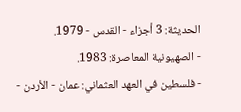الحديثة: 3 أجزاء - القدس - 1979.
- الصهيونية المعاصرة: 1983.
- فلسطين في العهد العثماني: عمان - الأردن -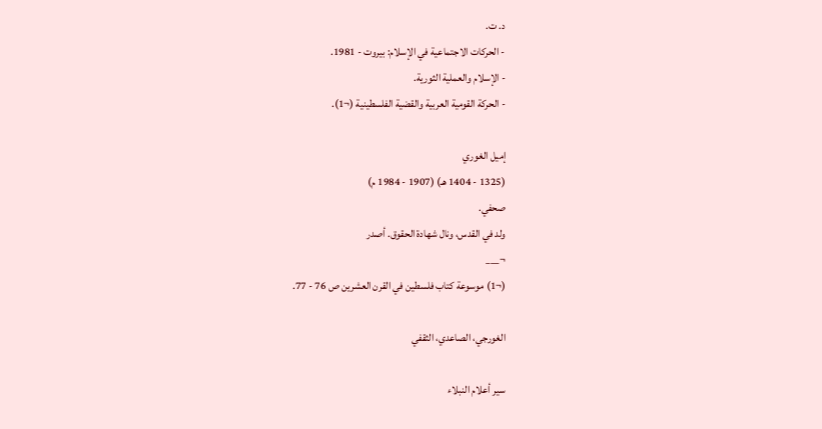د. ت.
- الحركات الاجتماعية في الإسلام: بيروت - 1981.
- الإسلام والعملية الثورية.
- الحركة القومية العربية والقضية الفلسطينية (¬1).

إميل الغوري
(1325 - 1404 هـ) (1907 - 1984 م)
صحفي.
ولد في القدس، ونال شهادة الحقوق. أصدر
¬___
(¬1) موسوعة كتاب فلسطين في القرن العشرين ص 76 - 77.

الغورجي، الصاعدي، الثقفي

سير أعلام النبلاء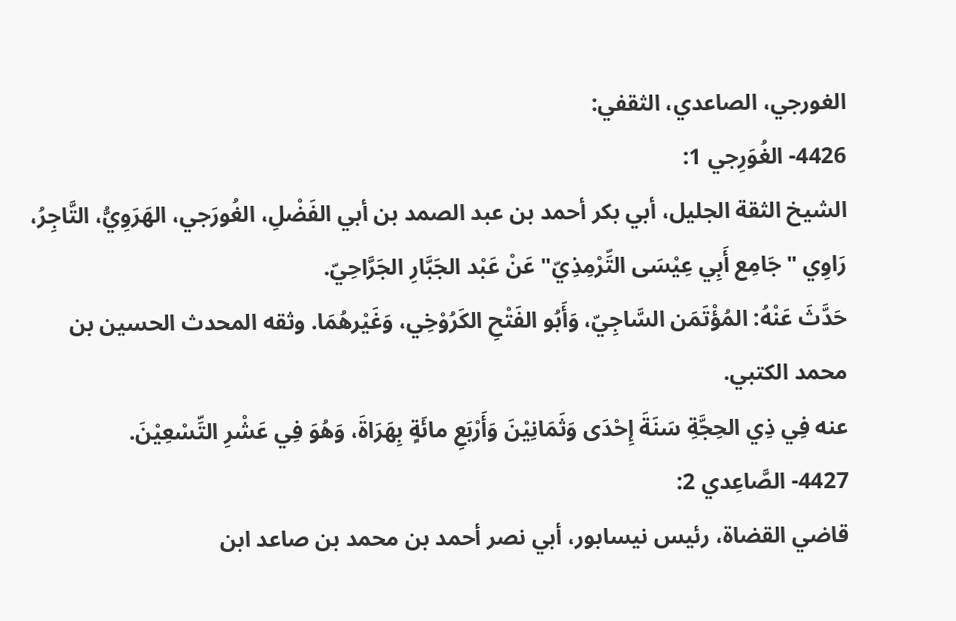الغورجي، الصاعدي، الثقفي:
4426- الغُوَرِجي 1:
الشيخ الثقة الجليل، أبي بكر أحمد بن عبد الصمد بن أبي الفَضْلِ، الغُورَجي، الهَرَوِيُّ، التَّاجِرُ، رَاوِي "جَامِع أَبِي عِيْسَى التِّرْمِذِيّ" عَنْ عَبْد الجَبَّارِ الجَرَّاحِيّ.
حَدَّثَ عَنْهُ: المُؤْتَمَن السَّاجِيّ، وَأَبُو الفَتْحِ الكَرُوْخِي، وَغَيْرهُمَا. وثقه المحدث الحسين بن محمد الكتبي.
عنه فِي ذِي الحِجَّةِ سَنَةَ إِحْدَى وَثَمَانِيْنَ وَأَرْبَعِ مائَةٍ بِهَرَاةَ، وَهُوَ فِي عَشْرِ التِّسْعِيْنَ.
4427- الصَّاعِدي 2:
قاضي القضاة، رئيس نيسابور، أبي نصر أحمد بن محمد بن صاعد ابن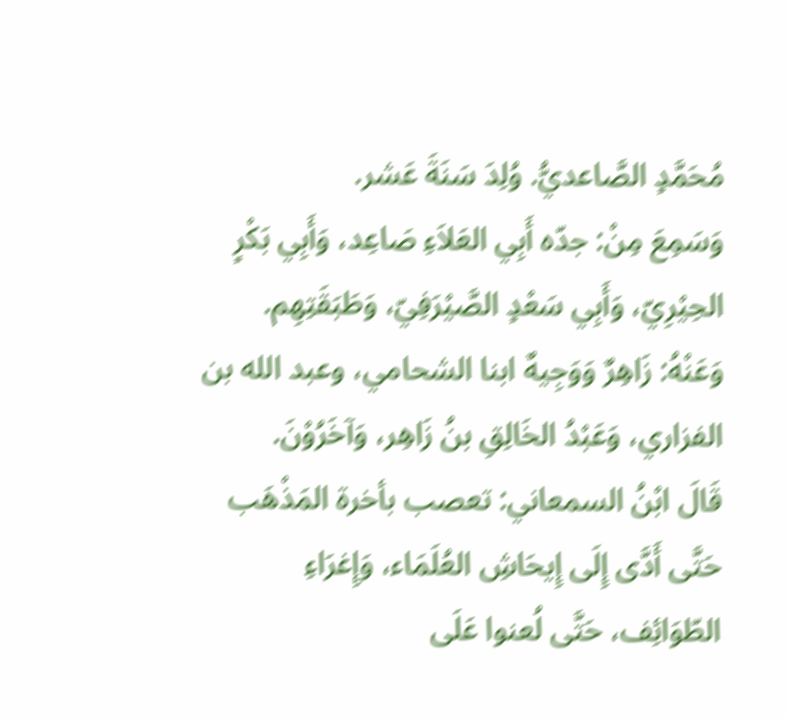مُحَمَّدٍ الصَّاعديُّ. وُلِدَ سَنَةَ عَشر.
وَسَمِعَ مِنْ: جدّه أَبِي العَلاَءِ صَاعِد، وَأَبِي بَكْرٍ الحِيْرِيّ، وَأَبِي سَعْدٍ الصَّيْرَفِيّ، وَطَبَقَتِهِم.
وَعَنْهُ: زَاهِرٌ وَوَجِيهٌ ابنا الشحامي، وعبد الله بن الفزاري، وَعَبْدُ الخَالِقِ بنُ زَاهِر، وَآخَرُوْنَ.
قَالَ ابْنُ السمعاني: تعصب بأخرة المَذْهَب حَتَّى أَدَّى إِلَى إِيحَاشِ العُلَمَاء، وَإِغرَاءِ الطّوَائِف، حَتَّى لُعنوا عَلَى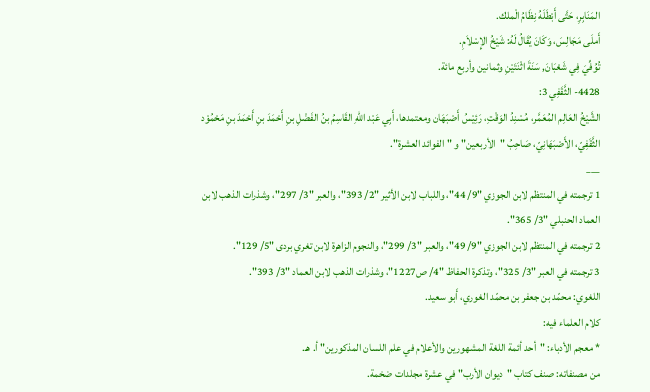المَنَابِرِ، حَتَّى أَبْطَلَهُ نِظَامُ الْملك.
أَملَى مَجَالِسَ، وَكَانَ يُقَالُ لَهُ: شَيْخُ الإِسْلاَمِ.
تُوُفِّيَ فِي شَعْبَانَ, سَنَةَ اثْنَتَيْنِ وثمانين وأربع مائة.
4428- الثَّقَفِي 3:
الشَّيْخُ العَالِم المُعَمَّر، مُسْنِدُ الوَقْتِ، رَئِيْسُ أَصْبَهَان ومعتمدها، أَبِي عَبْد اللهِ القَاسِمُ بنُ الفَضْلِ بنِ أَحْمَدَ بنِ أَحْمَدَ بنِ مَحْمُوْد الثَّقَفِيّ، الأَصْبَهَانِيّ، صَاحِبُ "الأربعين" و "الفوائد العشرة".
___
1 ترجمته في المنتظم لابن الجوزي "9/ 44"، واللباب لابن الأثير "2/ 393"، والعبر "3/ 297"، وشذرات الذهب لابن العماد الحنبلي "3/ 365".
2 ترجمته في المنتظم لابن الجوزي "9/ 49"، والعبر "3/ 299"، والنجوم الزاهرة لابن تغري بردى "5/ 129".
3 ترجمته في العبر "3/ 325"، وتذكرة الحفاظ "4/ ص1227"، وشذرات الذهب لابن العماد "3/ 393".
اللغوي: محمّد بن جعفر بن محمّد الغوري، أَبو سعيد.
كلام العلماء فيه:
* معجم الأدباء: "أحد أئمة اللغة المشهورين والأعلام في علم اللسان المذكورين" أ. هـ.
من مصنفاته: صنف كتاب "ديوان الأرب" في عشرة مجلدات ضخمة.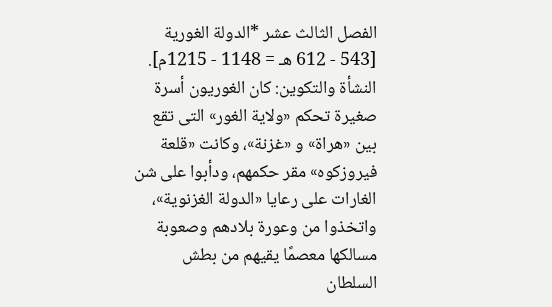الفصل الثالث عشر *الدولة الغورية [543 - 612 هـ = 1148 - 1215م].
النشأة والتكوين: كان الغوريون أسرة صغيرة تحكم «ولاية الغور» التى تقع بين «هراة» و «غزنة»، وكانت «قلعة فيروزكوه» مقر حكمهم، ودأبوا على شن الغارات على رعايا «الدولة الغزنوية»، واتخذوا من وعورة بلادهم وصعوبة مسالكها معصمًا يقيهم من بطش السلطان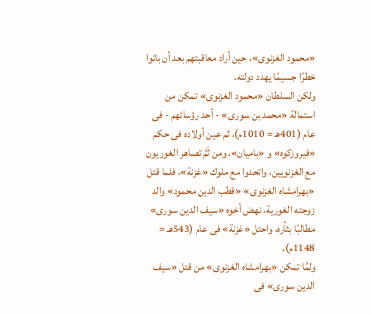«محمود الغزنوى»، حين أراد معاقبتهم بعد أن باتوا خطرًا جسيمًا يهدد دولته.
ولكن السلطان «محمود الغزنوى» تمكن من استمالة «محمد بن سورى» - أحد رؤسائهم - فى عام (401هـ = 1010م)، ثم عين أولاده فى حكم «فيروزكوه» و «باميان»، ومن ثَمَّ تصاهر الغوريون مع الغزنويين، واتحدوا مع ملوك «غزنة»، فلما قتل «بهرامشاه الغزنوى» «قطب الدين محمود» والد زوجته الغورية، نهض أخوه «سيف الدين سورى» مطالبًا بثأره، واحتل «غزنة» فى عام (543هـ = 1148م).
ولمَّا تمكن «بهرامشاه الغزنوى» من قتل «سيف الدين سورى» فى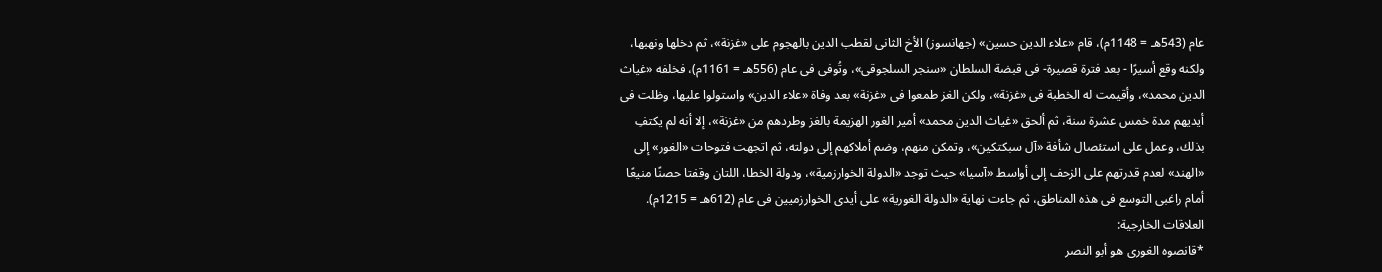عام (543هـ = 1148م)، قام «علاء الدين حسين» (جهانسوز) الأخ الثانى لقطب الدين بالهجوم على «غزنة»، ثم دخلها ونهبها، ولكنه وقع أسيرًا - بعد فترة قصيرة- فى قبضة السلطان «سنجر السلجوقى»، وتُوفى فى عام (556هـ = 1161م)، فخلفه «غياث الدين محمد»، وأقيمت له الخطبة فى «غزنة»، ولكن الغز طمعوا فى «غزنة» بعد وفاة «علاء الدين» واستولوا عليها، وظلت فى أيديهم مدة خمس عشرة سنة، ثم ألحق «غياث الدين محمد» أمير الغور الهزيمة بالغز وطردهم من «غزنة»، إلا أنه لم يكتفِ بذلك، وعمل على استئصال شأفة «آل سبكتكين»، وتمكن منهم، وضم أملاكهم إلى دولته، ثم اتجهت فتوحات «الغور» إلى «الهند» لعدم قدرتهم على الزحف إلى أواسط «آسيا» حيث توجد «الدولة الخوارزمية»، ودولة الخطا، اللتان وقفتا حصنًا منيعًا أمام راغبى التوسع فى هذه المناطق، ثم جاءت نهاية «الدولة الغورية» على أيدى الخوارزميين فى عام (612هـ = 1215م).
العلاقات الخارجية:
*قانصوه الغورى هو أبو النصر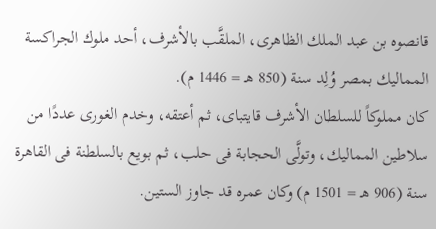قانصوه بن عبد الملك الظاهرى، الملقَّب بالأشرف، أحد ملوك الجراكسة المماليك بمصر وُلِد سنة (850 هـ = 1446 م).
كان مملوكاً للسلطان الأشرف قايتباى، ثم أعتقه، وخدم الغورى عددًا من سلاطين المماليك، وتولَّى الحجابة فى حلب، ثم بويع بالسلطنة فى القاهرة سنة (906 هـ = 1501 م) وكان عمره قد جاوز الستين.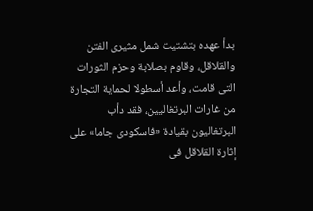بدأ عهده بتشتيت شمل مثيرى الفتن والقلاقل، وقاوم بصلابة وحزم الثورات التى قامت، وأعد أسطولا لحماية التجارة من غارات البرتغاليين، فقد دأب البرتغاليون بقيادة «فاسكودى جاما» على إثارة القلاقل فى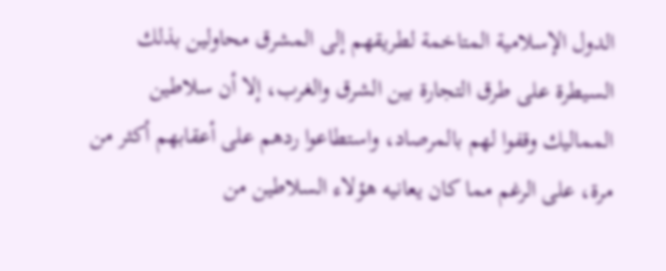الدول الإسلامية المتاخمة لطريقهم إلى المشرق محاولين بذلك السيطرة على طرق التجارة بين الشرق والغرب، إلا أن سلاطين المماليك وقفوا لهم بالمرصاد، واستطاعوا ردهم على أعقابهم أكثر من مرة، على الرغم مما كان يعانيه هؤلاء السلاطين من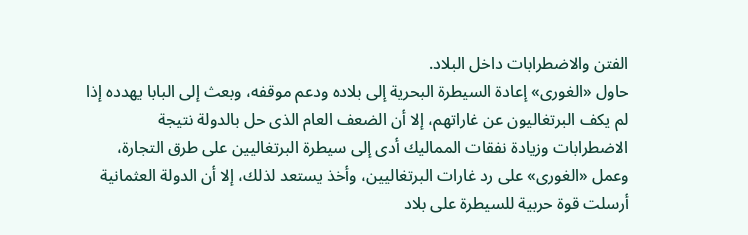الفتن والاضطرابات داخل البلاد.
حاول «الغورى» إعادة السيطرة البحرية إلى بلاده ودعم موقفه، وبعث إلى البابا يهدده إذا لم يكف البرتغاليون عن غاراتهم، إلا أن الضعف العام الذى حل بالدولة نتيجة الاضطرابات وزيادة نفقات المماليك أدى إلى سيطرة البرتغاليين على طرق التجارة، وعمل «الغورى» على رد غارات البرتغاليين، وأخذ يستعد لذلك، إلا أن الدولة العثمانية أرسلت قوة حربية للسيطرة على بلاد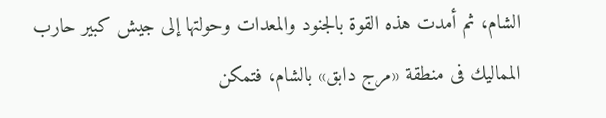الشام، ثم أمدت هذه القوة بالجنود والمعدات وحولتها إلى جيش كبير حارب المماليك فى منطقة «مرج دابق» بالشام، فتمكن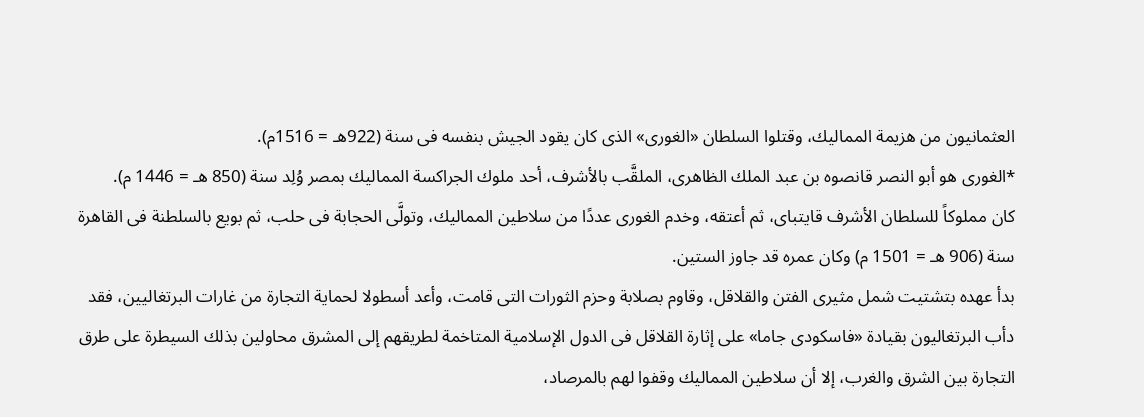العثمانيون من هزيمة المماليك، وقتلوا السلطان «الغورى» الذى كان يقود الجيش بنفسه فى سنة (922هـ = 1516م).
*الغورى هو أبو النصر قانصوه بن عبد الملك الظاهرى، الملقَّب بالأشرف، أحد ملوك الجراكسة المماليك بمصر وُلِد سنة (850 هـ = 1446 م).
كان مملوكاً للسلطان الأشرف قايتباى، ثم أعتقه، وخدم الغورى عددًا من سلاطين المماليك، وتولَّى الحجابة فى حلب، ثم بويع بالسلطنة فى القاهرة سنة (906 هـ = 1501 م) وكان عمره قد جاوز الستين.
بدأ عهده بتشتيت شمل مثيرى الفتن والقلاقل، وقاوم بصلابة وحزم الثورات التى قامت، وأعد أسطولا لحماية التجارة من غارات البرتغاليين، فقد دأب البرتغاليون بقيادة «فاسكودى جاما» على إثارة القلاقل فى الدول الإسلامية المتاخمة لطريقهم إلى المشرق محاولين بذلك السيطرة على طرق التجارة بين الشرق والغرب، إلا أن سلاطين المماليك وقفوا لهم بالمرصاد،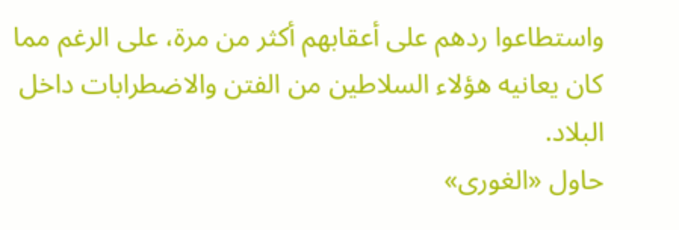واستطاعوا ردهم على أعقابهم أكثر من مرة، على الرغم مما كان يعانيه هؤلاء السلاطين من الفتن والاضطرابات داخل البلاد.
حاول «الغورى»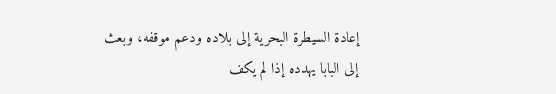إعادة السيطرة البحرية إلى بلاده ودعم موقفه، وبعث إلى البابا يهدده إذا لم يكف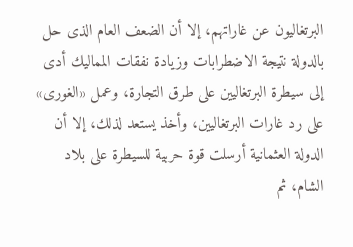البرتغاليون عن غاراتهم، إلا أن الضعف العام الذى حل بالدولة نتيجة الاضطرابات وزيادة نفقات المماليك أدى إلى سيطرة البرتغاليين على طرق التجارة، وعمل «الغورى» على رد غارات البرتغاليين، وأخذ يستعد لذلك، إلا أن الدولة العثمانية أرسلت قوة حربية للسيطرة على بلاد الشام، ثم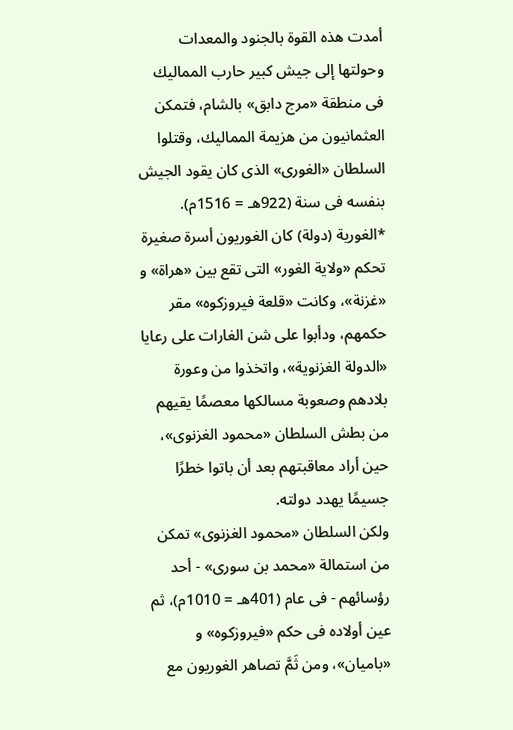أمدت هذه القوة بالجنود والمعدات وحولتها إلى جيش كبير حارب المماليك فى منطقة «مرج دابق» بالشام، فتمكن العثمانيون من هزيمة المماليك، وقتلوا السلطان «الغورى» الذى كان يقود الجيش بنفسه فى سنة (922هـ = 1516م).
*الغورية (دولة) كان الغوريون أسرة صغيرة تحكم «ولاية الغور» التى تقع بين «هراة» و «غزنة»، وكانت «قلعة فيروزكوه» مقر حكمهم، ودأبوا على شن الغارات على رعايا «الدولة الغزنوية»، واتخذوا من وعورة بلادهم وصعوبة مسالكها معصمًا يقيهم من بطش السلطان «محمود الغزنوى»، حين أراد معاقبتهم بعد أن باتوا خطرًا جسيمًا يهدد دولته.
ولكن السلطان «محمود الغزنوى» تمكن من استمالة «محمد بن سورى» - أحد رؤسائهم - فى عام (401هـ = 1010م)، ثم عين أولاده فى حكم «فيروزكوه» و «باميان»، ومن ثَمَّ تصاهر الغوريون مع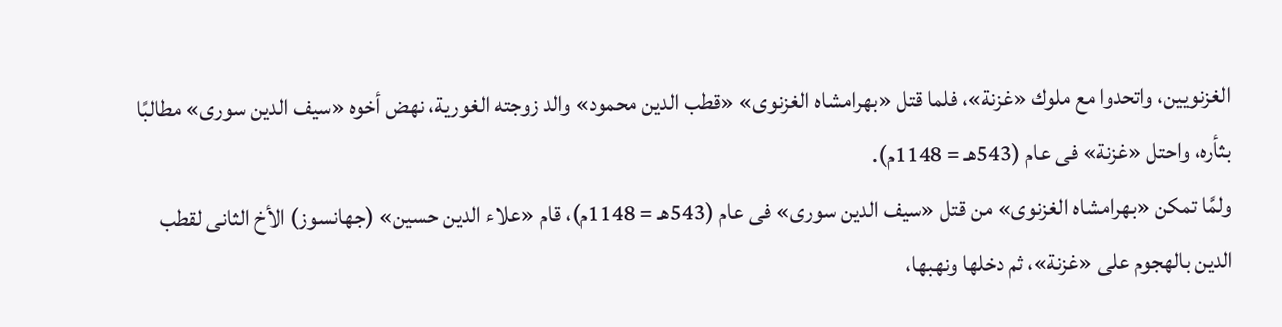الغزنويين، واتحدوا مع ملوك «غزنة»، فلما قتل «بهرامشاه الغزنوى» «قطب الدين محمود» والد زوجته الغورية، نهض أخوه «سيف الدين سورى» مطالبًا بثأره، واحتل «غزنة» فى عام (543هـ = 1148م).
ولمَّا تمكن «بهرامشاه الغزنوى» من قتل «سيف الدين سورى» فى عام (543هـ = 1148م)، قام «علاء الدين حسين» (جهانسوز) الأخ الثانى لقطب الدين بالهجوم على «غزنة»، ثم دخلها ونهبها،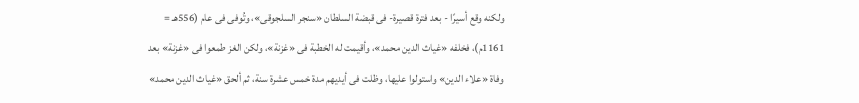ولكنه وقع أسيرًا - بعد فترة قصيرة- فى قبضة السلطان «سنجر السلجوقى»، وتُوفى فى عام (556هـ = 1161م)، فخلفه «غياث الدين محمد»، وأقيمت له الخطبة فى «غزنة»، ولكن الغز طمعوا فى «غزنة» بعد وفاة «علاء الدين» واستولوا عليها، وظلت فى أيديهم مدة خمس عشرة سنة، ثم ألحق «غياث الدين محمد»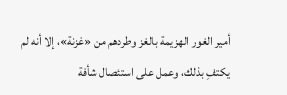أمير الغور الهزيمة بالغز وطردهم من «غزنة»، إلا أنه لم يكتفِ بذلك، وعمل على استئصال شأفة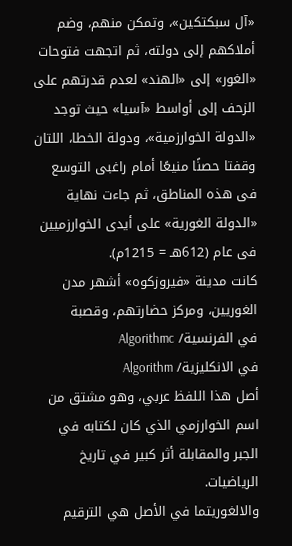«آل سبكتكين»، وتمكن منهم، وضم أملاكهم إلى دولته، ثم اتجهت فتوحات «الغور» إلى «الهند» لعدم قدرتهم على الزحف إلى أواسط «آسيا» حيث توجد «الدولة الخوارزمية»، ودولة الخطا، اللتان وقفتا حصنًا منيعًا أمام راغبى التوسع فى هذه المناطق، ثم جاءت نهاية «الدولة الغورية» على أيدى الخوارزميين فى عام (612هـ = 1215م).
كانت مدينة «فيروزكوه» أشهر مدن الغوريين، ومركز حضارتهم، وقصبة
في الفرنسية/ Algorithmc
في الانكليزية/ Algorithm
أصل هذا اللفظ عربي، وهو مشتق من اسم الخوارزمي الذي كان لكتابه في الجبر والمقابلة أثر كبير في تاريخ الرياضيات.
والالغوريتما في الأصل هي الترقيم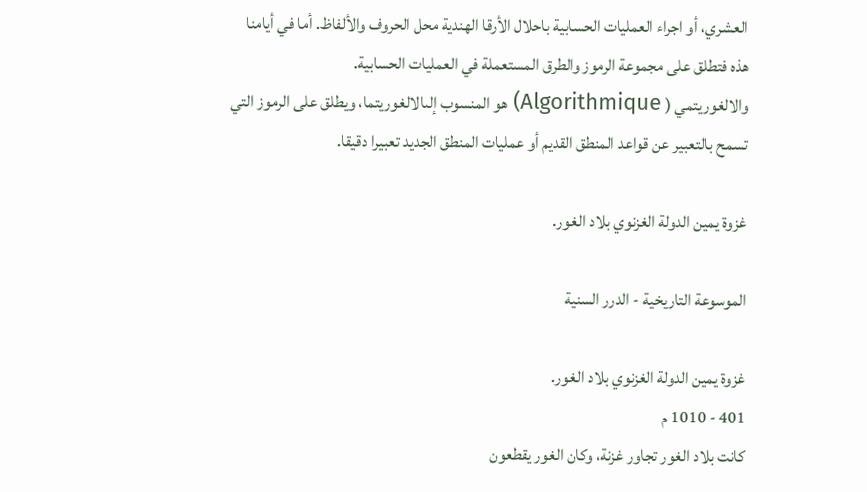العشري، أو اجراء العمليات الحسابية باحلال الأرقا الهندية محل الحروف والألفاظ. أما في أيامنا هذه فتطلق على مجموعة الرموز والطرق المستعملة في العمليات الحسابية.
والالغوريتمي ( Algorithmique) هو المنسوب إلىالالغوريتما، ويطلق على الرموز التي تسمح بالتعبير عن قواعد المنطق القديم أو عمليات المنطق الجديد تعبيرا دقيقا.

غزوة يمين الدولة الغزنوي بلاد الغور.

الموسوعة التاريخية - الدرر السنية

غزوة يمين الدولة الغزنوي بلاد الغور.
401 - 1010 م
كانت بلاد الغور تجاور غزنة، وكان الغور يقطعون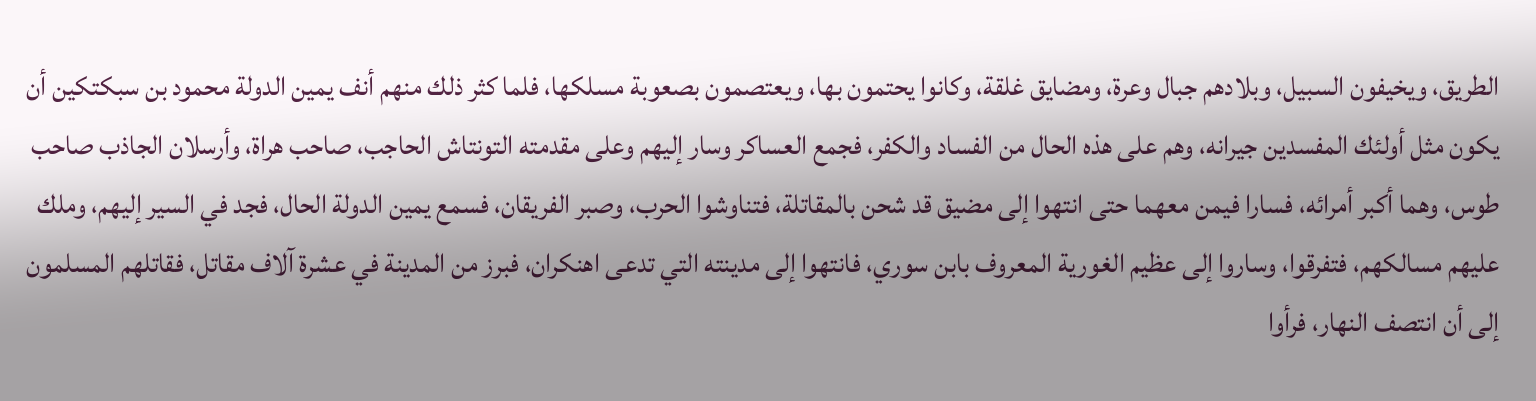الطريق، ويخيفون السبيل، وبلادهم جبال وعرة، ومضايق غلقة، وكانوا يحتمون بها، ويعتصمون بصعوبة مسلكها، فلما كثر ذلك منهم أنف يمين الدولة محمود بن سبكتكين أن يكون مثل أولئك المفسدين جيرانه، وهم على هذه الحال من الفساد والكفر، فجمع العساكر وسار إليهم وعلى مقدمته التونتاش الحاجب، صاحب هراة، وأرسلان الجاذب صاحب طوس، وهما أكبر أمرائه، فسارا فيمن معهما حتى انتهوا إلى مضيق قد شحن بالمقاتلة، فتناوشوا الحرب، وصبر الفريقان، فسمع يمين الدولة الحال، فجد في السير إليهم، وملك عليهم مسالكهم، فتفرقوا، وساروا إلى عظيم الغورية المعروف بابن سوري، فانتهوا إلى مدينته التي تدعى اهنكران، فبرز من المدينة في عشرة آلاف مقاتل، فقاتلهم المسلمون إلى أن انتصف النهار، فرأوا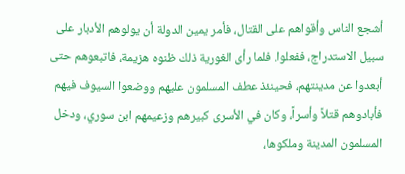أشجع الناس وأقواهم على القتال، فأمر يمين الدولة أن يولوهم الأدبار على سبيل الاستدراج، ففعلوا. فلما رأى الغورية ذلك ظنوه هزيمة، فاتبعوهم حتى أبعدوا عن مدينتهم، فحينئذ عطف المسلمون عليهم ووضعوا السيوف فيهم فأبادوهم قتلاً وأسراً، وكان في الأسرى كبيرهم وزعيمهم ابن سوري، ودخل المسلمون المدينة وملكوها،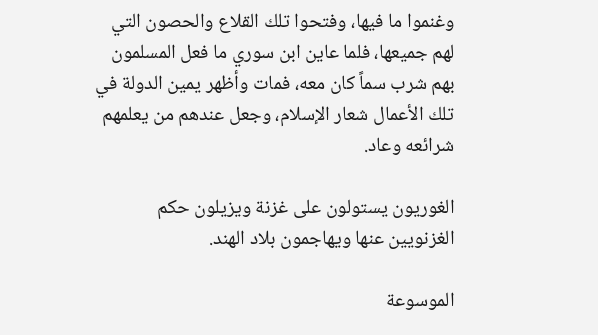وغنموا ما فيها، وفتحوا تلك القلاع والحصون التي لهم جميعها، فلما عاين ابن سوري ما فعل المسلمون بهم شرب سماً كان معه، فمات وأظهر يمين الدولة في تلك الأعمال شعار الإسلام، وجعل عندهم من يعلمهم شرائعه وعاد.

الغوريون يستولون على غزنة ويزيلون حكم الغزنويين عنها ويهاجمون بلاد الهند.

الموسوعة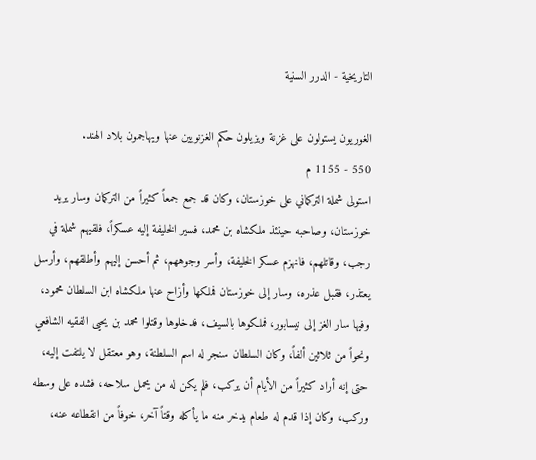التاريخية - الدرر السنية

الغوريون يستولون على غزنة ويزيلون حكم الغزنويين عنها ويهاجمون بلاد الهند.
550 - 1155 م
استولى شملة التركماني على خوزستان، وكان قد جمع جمعاً كثيراً من التركمان وسار يريد خوزستان، وصاحبه حينئذ ملكشاه بن محمد، فسير الخليفة إليه عسكراً، فلقيهم شملة في رجب، وقاتلهم، فانهزم عسكر الخليفة، وأسر وجوههم، ثم أحسن إليهم وأطلقهم، وأرسل يعتذر، فقبل عذره، وسار إلى خوزستان فملكها وأزاح عنها ملكشاه ابن السلطان محمود، وفيها سار الغز إلى نيسابور، فملكوها بالسيف، فدخلوها وقتلوا محمد بن يحيى الفقيه الشافعي ونحواً من ثلاثين ألفاً، وكان السلطان سنجر له اسم السلطنة، وهو معتقل لا يلتفت إليه، حتى إنه أراد كثيراً من الأيام أن يركب، فلم يكن له من يحمل سلاحه، فشده على وسطه وركب، وكان إذا قدم له طعام يدخر منه ما يأكله وقتاً آخر، خوفاً من انقطاعه عنه،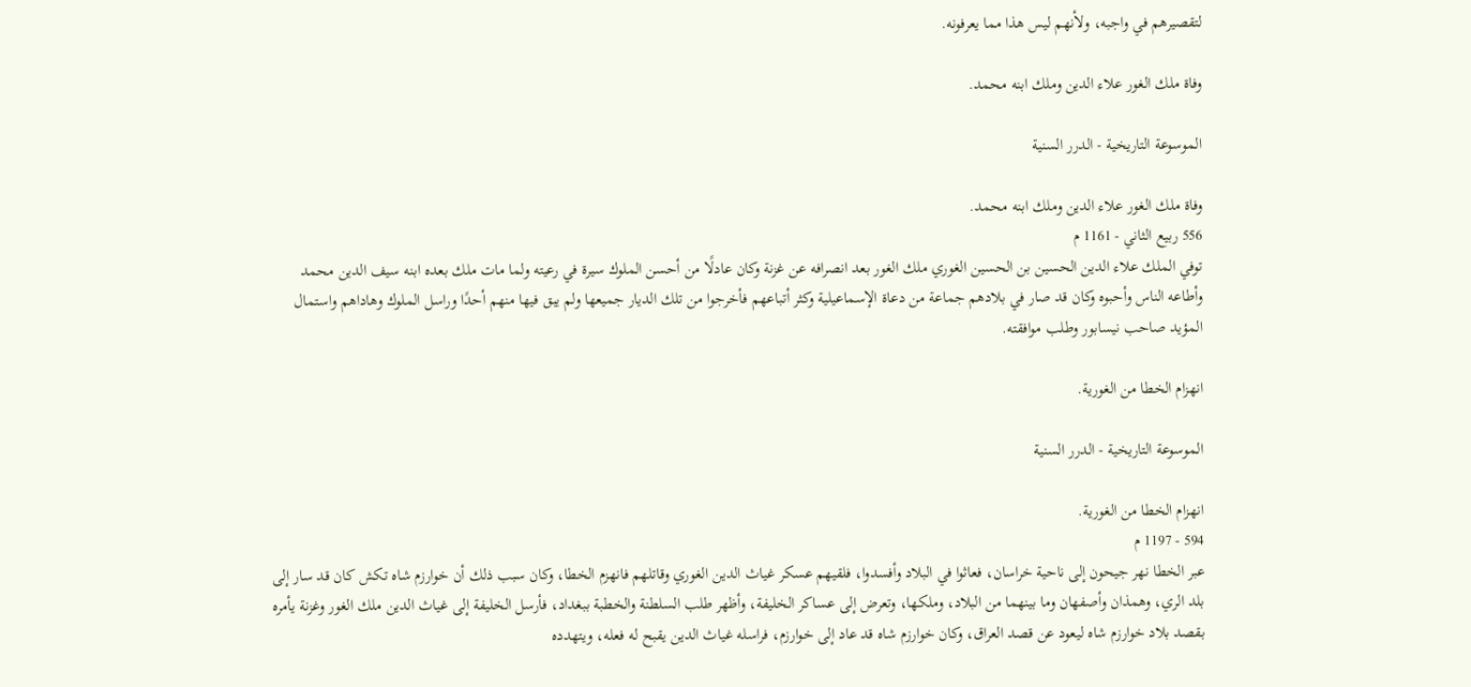لتقصيرهم في واجبه، ولأنهم ليس هذا مما يعرفونه.

وفاة ملك الغور علاء الدين وملك ابنه محمد.

الموسوعة التاريخية - الدرر السنية

وفاة ملك الغور علاء الدين وملك ابنه محمد.
556 ربيع الثاني - 1161 م
توفي الملك علاء الدين الحسين بن الحسين الغوري ملك الغور بعد انصرافه عن غزنة وكان عادلًا من أحسن الملوك سيرة في رعيته ولما مات ملك بعده ابنه سيف الدين محمد وأطاعه الناس وأحبوه وكان قد صار في بلادهم جماعة من دعاة الإسماعيلية وكثر أتباعهم فأخرجوا من تلك الديار جميعها ولم يبق فيها منهم أحدًا وراسل الملوك وهاداهم واستمال المؤيد صاحب نيسابور وطلب موافقته.

انهزام الخطا من الغورية.

الموسوعة التاريخية - الدرر السنية

انهزام الخطا من الغورية.
594 - 1197 م
عبر الخطا نهر جيحون إلى ناحية خراسان، فعاثوا في البلاد وأفسدوا، فلقيهم عسكر غياث الدين الغوري وقاتلهم فانهزم الخطا، وكان سبب ذلك أن خوارزم شاه تكش كان قد سار إلى بلد الري، وهمذان وأصفهان وما بينهما من البلاد، وملكها، وتعرض إلى عساكر الخليفة، وأظهر طلب السلطنة والخطبة ببغداد، فأرسل الخليفة إلى غياث الدين ملك الغور وغزنة يأمره بقصد بلاد خوارزم شاه ليعود عن قصد العراق، وكان خوارزم شاه قد عاد إلى خوارزم، فراسله غياث الدين يقبح له فعله، ويتهدده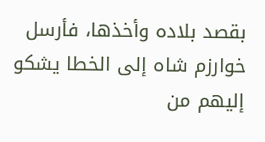بقصد بلاده وأخذها، فأرسل خوارزم شاه إلى الخطا يشكو إليهم من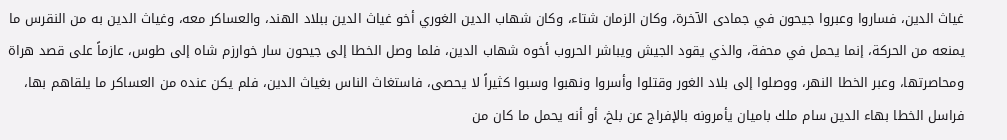غياث الدين، فساروا وعبروا جيحون في جمادى الآخرة، وكان الزمان شتاء، وكان شهاب الدين الغوري أخو غياث الدين ببلاد الهند، والعساكر معه، وغياث الدين به من النقرس ما يمنعه من الحركة، إنما يحمل في محفة، والذي يقود الجيش ويباشر الحروب أخوه شهاب الدين، فلما وصل الخطا إلى جيحون سار خوارزم شاه إلى طوس، عازماً على قصد هراة ومحاصرتها، وعبر الخطا النهر، ووصلوا إلى بلاد الغور وقتلوا وأسروا ونهبوا وسبوا كثيراً لا يحصى، فاستغاث الناس بغياث الدين، فلم يكن عنده من العساكر ما يلقاهم بها، فراسل الخطا بهاء الدين سام ملك باميان يأمرونه بالإفراج عن بلخ، أو أنه يحمل ما كان من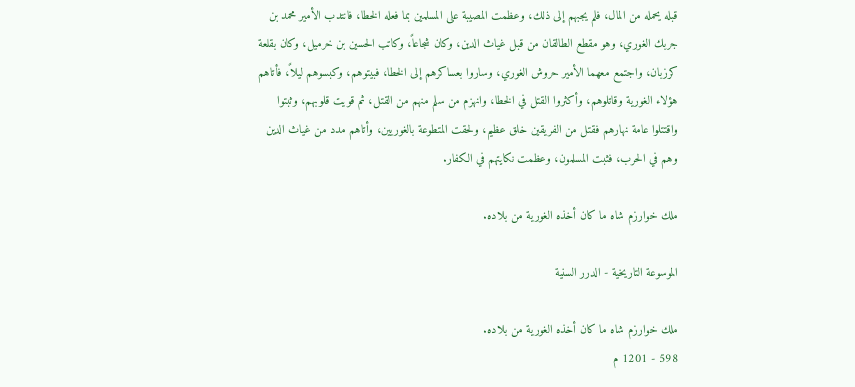قبله يحمله من المال، فلم يجبهم إلى ذلك، وعظمت المصيبة على المسلمين بما فعله الخطا، فانتدب الأمير محمد بن جربك الغوري، وهو مقطع الطالقان من قبل غياث الدين، وكان شجاعاً، وكاتب الحسين بن خرميل، وكان بقلعة كرزبان، واجتمع معهما الأمير حروش الغوري، وساروا بعساكرهم إلى الخطا، فبيتوهم، وكبسوهم ليلاً، فأتاهم هؤلاء الغورية وقاتلوهم، وأكثروا القتل في الخطا، وانهزم من سلم منهم من القتل، ثم قويت قلوبهم، وثبتوا واقتتلوا عامة نهارهم فقتل من الفريقين خلق عظيم، ولحقت المتطوعة بالغوريين، وأتاهم مدد من غياث الدين وهم في الحرب، فثبت المسلمون، وعظمت نكايتهم في الكفار.

ملك خوارزم شاه ما كان أخذه الغورية من بلاده.

الموسوعة التاريخية - الدرر السنية

ملك خوارزم شاه ما كان أخذه الغورية من بلاده.
598 - 1201 م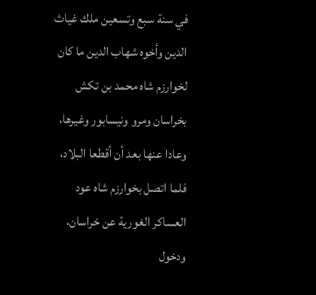في سنة سبع وتسعين ملك غياث الدين وأخوه شهاب الدين ما كان لخوارزم شاه محمد بن تكش بخراسان ومرو ونيسابور وغيرها، وعادا عنها بعد أن أقطعا البلاد، فلما اتصل بخوارزم شاه عود العساكر الغورية عن خراسان، ودخول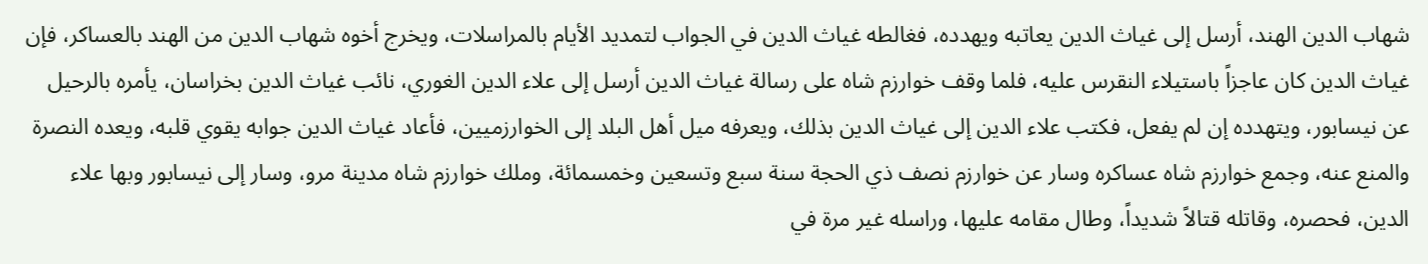شهاب الدين الهند، أرسل إلى غياث الدين يعاتبه ويهدده، فغالطه غياث الدين في الجواب لتمديد الأيام بالمراسلات، ويخرج أخوه شهاب الدين من الهند بالعساكر، فإن غياث الدين كان عاجزاً باستيلاء النقرس عليه، فلما وقف خوارزم شاه على رسالة غياث الدين أرسل إلى علاء الدين الغوري، نائب غياث الدين بخراسان، يأمره بالرحيل عن نيسابور، ويتهدده إن لم يفعل، فكتب علاء الدين إلى غياث الدين بذلك، ويعرفه ميل أهل البلد إلى الخوارزميين، فأعاد غياث الدين جوابه يقوي قلبه، ويعده النصرة والمنع عنه، وجمع خوارزم شاه عساكره وسار عن خوارزم نصف ذي الحجة سنة سبع وتسعين وخمسمائة، وملك خوارزم شاه مدينة مرو، وسار إلى نيسابور وبها علاء الدين، فحصره، وقاتله قتالاً شديداً، وطال مقامه عليها، وراسله غير مرة في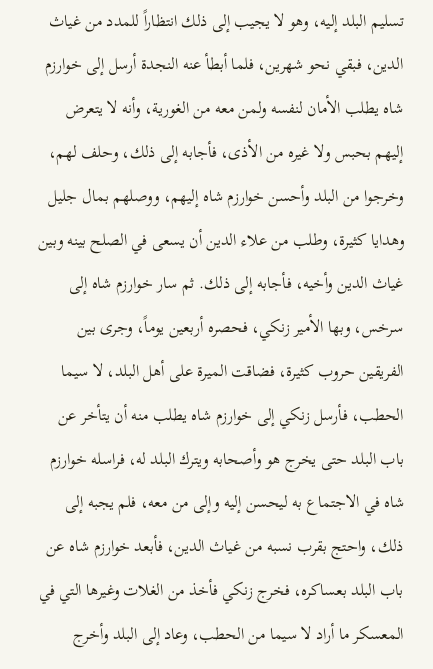تسليم البلد إليه، وهو لا يجيب إلى ذلك انتظاراً للمدد من غياث الدين، فبقي نحو شهرين، فلما أبطأ عنه النجدة أرسل إلى خوارزم شاه يطلب الأمان لنفسه ولمن معه من الغورية، وأنه لا يتعرض إليهم بحبس ولا غيره من الأذى، فأجابه إلى ذلك، وحلف لهم، وخرجوا من البلد وأحسن خوارزم شاه إليهم، ووصلهم بمال جليل وهدايا كثيرة، وطلب من علاء الدين أن يسعى في الصلح بينه وبين غياث الدين وأخيه، فأجابه إلى ذلك. ثم سار خوارزم شاه إلى سرخس، وبها الأمير زنكي، فحصره أربعين يوماً، وجرى بين الفريقين حروب كثيرة، فضاقت الميرة على أهل البلد، لا سيما الحطب، فأرسل زنكي إلى خوارزم شاه يطلب منه أن يتأخر عن باب البلد حتى يخرج هو وأصحابه ويترك البلد له، فراسله خوارزم شاه في الاجتماع به ليحسن إليه وإلى من معه، فلم يجبه إلى ذلك، واحتج بقرب نسبه من غياث الدين، فأبعد خوارزم شاه عن باب البلد بعساكره، فخرج زنكي فأخذ من الغلات وغيرها التي في المعسكر ما أراد لا سيما من الحطب، وعاد إلى البلد وأخرج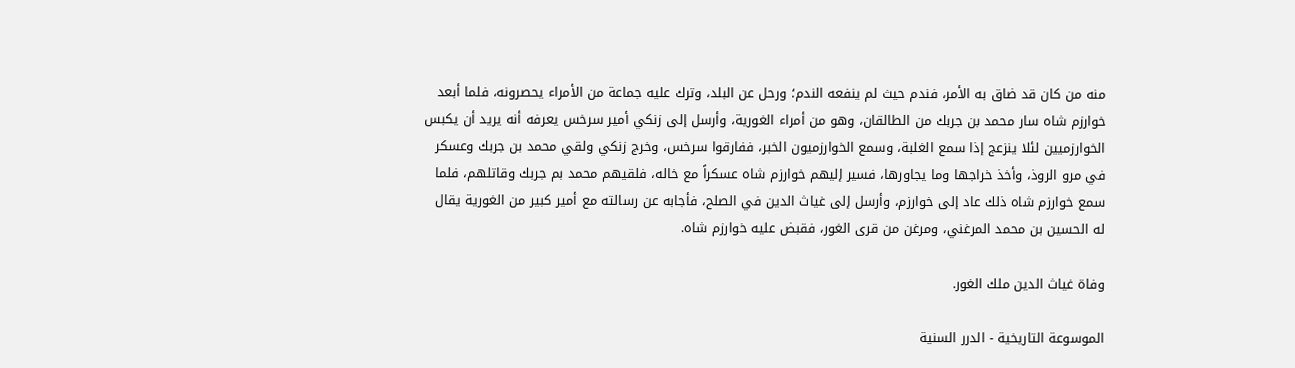منه من كان قد ضاق به الأمر، فندم حيث لم ينفعه الندم؛ ورحل عن البلد، وترك عليه جماعة من الأمراء يحصرونه، فلما أبعد خوارزم شاه سار محمد بن جربك من الطالقان، وهو من أمراء الغورية، وأرسل إلى زنكي أمير سرخس يعرفه أنه يريد أن يكبس الخوارزميين لئلا ينزعج إذا سمع الغلبة، وسمع الخوارزميون الخبر، ففارقوا سرخس، وخرج زنكي ولقي محمد بن جربك وعسكر في مرو الروذ، وأخذ خراجها وما يجاورها، فسير إليهم خوارزم شاه عسكراً مع خاله، فلقيهم محمد بم جربك وقاتلهم، فلما سمع خوارزم شاه ذلك عاد إلى خوارزم، وأرسل إلى غياث الدين في الصلح، فأجابه عن رسالته مع أمير كبير من الغورية يقال له الحسين بن محمد المرغني، ومرغن من قرى الغور، فقبض عليه خوارزم شاه.

وفاة غياث الدين ملك الغور.

الموسوعة التاريخية - الدرر السنية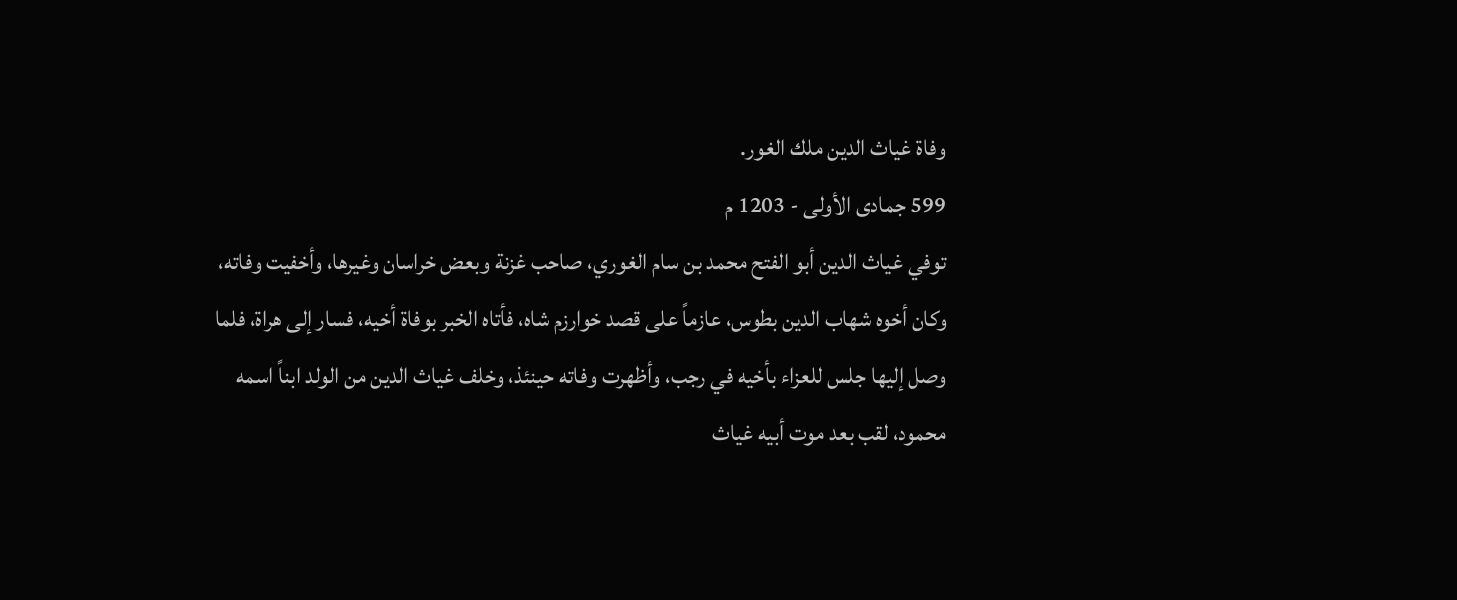وفاة غياث الدين ملك الغور.
599 جمادى الأولى - 1203 م
توفي غياث الدين أبو الفتح محمد بن سام الغوري، صاحب غزنة وبعض خراسان وغيرها، وأخفيت وفاته، وكان أخوه شهاب الدين بطوس، عازماً على قصد خوارزم شاه، فأتاه الخبر بوفاة أخيه، فسار إلى هراة، فلما وصل إليها جلس للعزاء بأخيه في رجب، وأظهرت وفاته حينئذ، وخلف غياث الدين من الولد ابناً اسمه محمود، لقب بعد موت أبيه غياث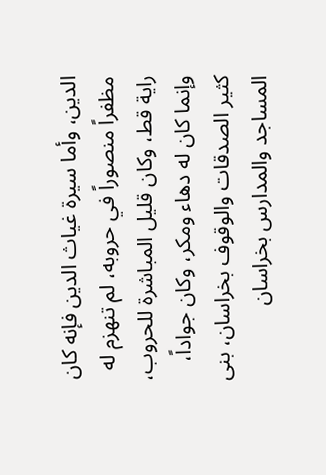الدين، وأما سيرة غياث الدين فإنه كان مظفراً منصوراً في حروبه، لم تنهزم له راية قط، وكان قليل المباشرة للحروب، وإنما كان له دهاء ومكر، وكان جواداً، كثير الصدقات والوقوف بخراسان، بنى المساجد والمدارس بخراسان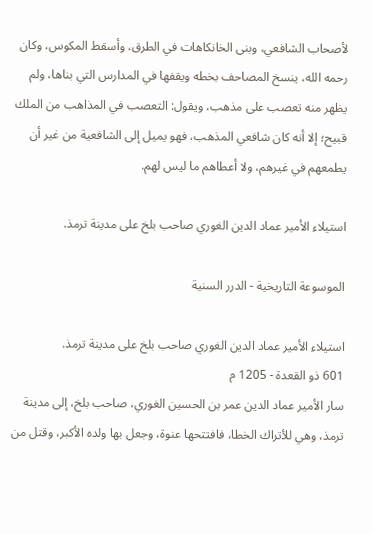لأصحاب الشافعي، وبنى الخانكاهات في الطرق، وأسقط المكوس، وكان رحمه الله، ينسخ المصاحف بخطه ويقفها في المدارس التي بناها، ولم يظهر منه تعصب على مذهب، ويقول: التعصب في المذاهب من الملك قبيح؛ إلا أنه كان شافعي المذهب، فهو يميل إلى الشافعية من غير أن يطمعهم في غيرهم، ولا أعطاهم ما ليس لهم.

استيلاء الأمير عماد الدين الغوري صاحب بلخ على مدينة ترمذ.

الموسوعة التاريخية - الدرر السنية

استيلاء الأمير عماد الدين الغوري صاحب بلخ على مدينة ترمذ.
601 ذو القعدة - 1205 م
سار الأمير عماد الدين عمر بن الحسين الغوري، صاحب بلخ، إلى مدينة ترمذ، وهي للأتراك الخطا، فافتتحها عنوة، وجعل بها ولده الأكبر، وقتل من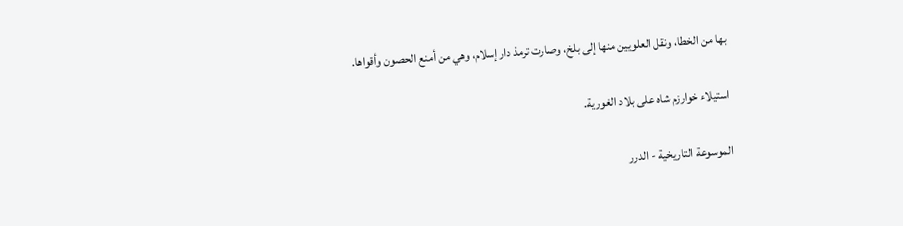بها من الخطا، ونقل العلويين منها إلى بلخ، وصارت ترمذ دار إسلام، وهي من أمنع الحصون وأقواها.

استيلاء خوارزم شاه على بلاد الغورية.

الموسوعة التاريخية - الدرر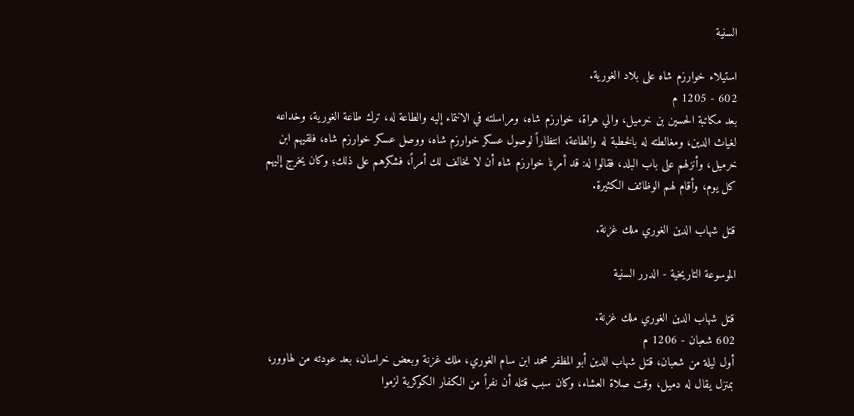السنية

استيلاء خوارزم شاه على بلاد الغورية.
602 - 1205 م
بعد مكاتبة الحسين بن خرميل، والي هراة، خوارزم شاه، ومراسلته في الانتماء إليه والطاعة له، ترك طاعة الغورية، وخداعه لغياث الدين، ومغالطته له بالخطبة له والطاعة، انتظاراً لوصول عسكر خوارزم شاه، ووصل عسكر خوارزم شاه، فلقيهم ابن خرميل، وأنزلهم على باب البلد، فقالوا له: قد أمرنا خوارزم شاه أن لا نخالف لك أمراً، فشكرهم على ذلك؛ وكان يخرج إليهم كل يوم، وأقام لهم الوظائف الكثيرة.

قتل شهاب الدين الغوري ملك غزنة.

الموسوعة التاريخية - الدرر السنية

قتل شهاب الدين الغوري ملك غزنة.
602 شعبان - 1206 م
أول ليلة من شعبان، قتل شهاب الدين أبو المظفر محمد ابن سام الغوري، ملك غزنة وبعض خراسان، بعد عودته من لهاوور، بمنزل يقال له دميل، وقت صلاة العشاء، وكان سبب قتله أن نفراً من الكفار الكوكرية لزموا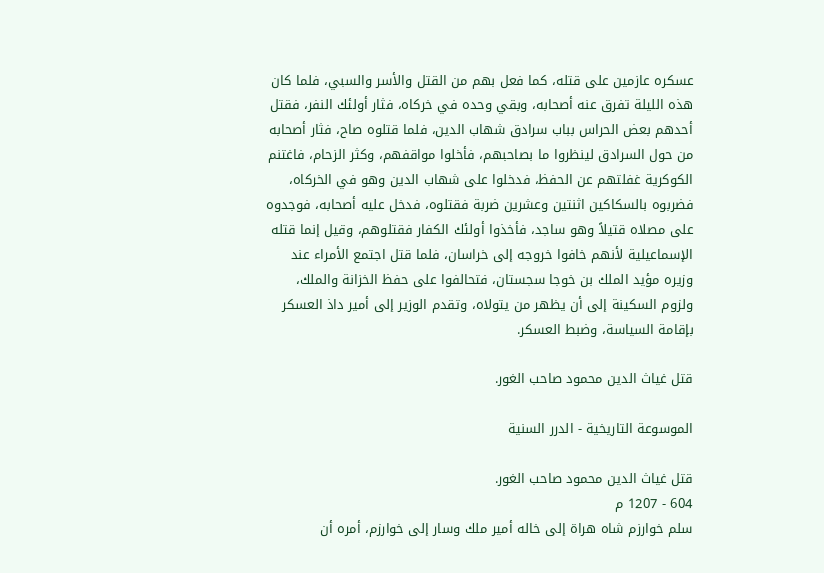عسكره عازمين على قتله، كما فعل بهم من القتل والأسر والسبي، فلما كان هذه الليلة تفرق عنه أصحابه، وبقي وحده في خركاه، فثار أولئك النفر، فقتل أحدهم بعض الحراس بباب سرادق شهاب الدين، فلما قتلوه صاح، فثار أصحابه من حول السرادق لينظروا ما بصاحبهم، فأخلوا مواقفهم، وكثر الزحام، فاغتنم الكوكرية غفلتهم عن الحفظ، فدخلوا على شهاب الدين وهو في الخركاه، فضربوه بالسكاكين اثنتين وعشرين ضربة فقتلوه، فدخل عليه أصحابه، فوجدوه على مصلاه قتيلاً وهو ساجد، فأخذوا أولئك الكفار فقتلوهم، وقيل إنما قتله الإسماعيلية لأنهم خافوا خروجه إلى خراسان، فلما قتل اجتمع الأمراء عند وزيره مؤيد الملك بن خوجا سجستان، فتحالفوا على حفظ الخزانة والملك، ولزوم السكينة إلى أن يظهر من يتولاه، وتقدم الوزير إلى أمير داذ العسكر بإقامة السياسة، وضبط العسكر.

قتل غياث الدين محمود صاحب الغور.

الموسوعة التاريخية - الدرر السنية

قتل غياث الدين محمود صاحب الغور.
604 - 1207 م
سلم خوارزم شاه هراة إلى خاله أمير ملك وسار إلى خوارزم، أمره أن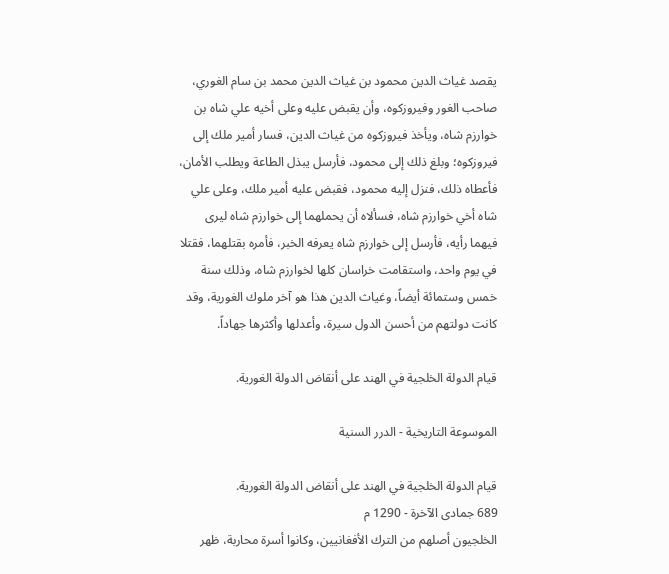يقصد غياث الدين محمود بن غياث الدين محمد بن سام الغوري، صاحب الغور وفيروزكوه، وأن يقبض عليه وعلى أخيه علي شاه بن خوارزم شاه، ويأخذ فيروزكوه من غياث الدين، فسار أمير ملك إلى فيروزكوه؛ وبلغ ذلك إلى محمود، فأرسل يبذل الطاعة ويطلب الأمان، فأعطاه ذلك، فنزل إليه محمود، فقبض عليه أمير ملك، وعلى علي شاه أخي خوارزم شاه، فسألاه أن يحملهما إلى خوارزم شاه ليرى فيهما رأيه، فأرسل إلى خوارزم شاه يعرفه الخبر، فأمره بقتلهما، فقتلا في يوم واحد، واستقامت خراسان كلها لخوارزم شاه، وذلك سنة خمس وستمائة أيضاً، وغياث الدين هذا هو آخر ملوك الغورية، وقد كانت دولتهم من أحسن الدول سيرة، وأعدلها وأكثرها جهاداً.

قيام الدولة الخلجية في الهند على أنقاض الدولة الغورية.

الموسوعة التاريخية - الدرر السنية

قيام الدولة الخلجية في الهند على أنقاض الدولة الغورية.
689 جمادى الآخرة - 1290 م
الخلجيون أصلهم من الترك الأفغانيين، وكانوا أسرة محاربة، ظهر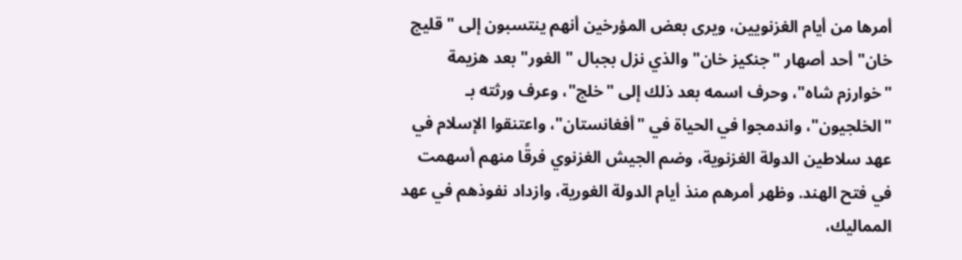أمرها من أيام الغزنويين، ويرى بعض المؤرخين أنهم ينتسبون إلى "قليج خان" أحد أصهار "جنكيز خان" والذي نزل بجبال "الغور" بعد هزيمة "خوارزم شاه"، وحرف اسمه بعد ذلك إلى "خلج"، وعرف ورثته بـ "الخلجيون"، واندمجوا في الحياة في "أفغانستان"، واعتنقوا الإسلام في عهد سلاطين الدولة الغزنوية، وضم الجيش الغزنوي فرقًا منهم أسهمت في فتح الهند. وظهر أمرهم منذ أيام الدولة الغورية، وازداد نفوذهم في عهد المماليك،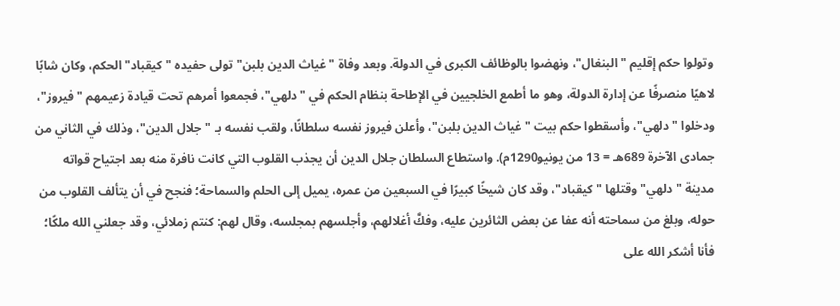وتولوا حكم إقليم "البنغال"، ونهضوا بالوظائف الكبرى في الدولة. وبعد وفاة "غياث الدين بلبن" تولى حفيده "كيقباد" الحكم، وكان شابًا لاهيًا منصرفًا عن إدارة الدولة، وهو ما أطمع الخلجيين في الإطاحة بنظام الحكم في "دلهي"، فجمعوا أمرهم تحت قيادة زعيمهم "فيروز"، ودخلوا "دلهي"، وأسقطوا حكم بيت "غياث الدين بلبن"، وأعلن فيروز نفسه سلطانًا، ولقب نفسه بـ "جلال الدين"، وذلك في الثاني من جمادى الآخرة 689هـ = 13 من يونيو1290م). واستطاع السلطان جلال الدين أن يجذب القلوب التي كانت نافرة منه بعد اجتياح قواته مدينة "دلهي" وقتلها "كيقباد"، وقد كان شيخًا كبيرًا في السبعين من عمره، يميل إلى الحلم والسماحة؛ فنجح في أن يتألف القلوب من حوله، وبلغ من سماحته أنه عفا عن بعض الثائرين عليه، وفكَّ أغلالهم، وأجلسهم بمجلسه، وقال لهم: كنتم زملائي، وقد جعلني الله ملكًا؛ فأنا أشكر الله على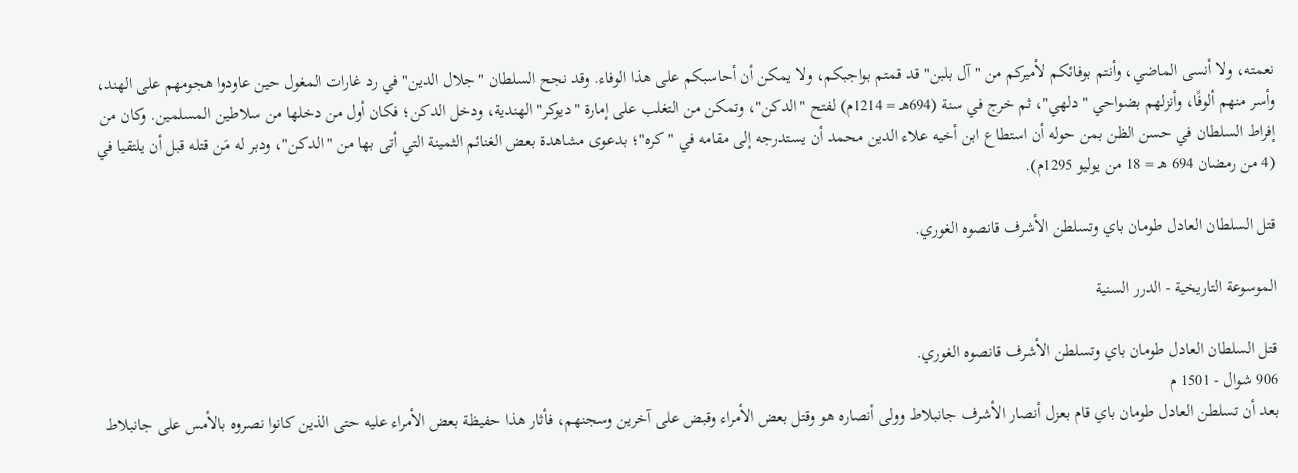نعمته، ولا أنسى الماضي، وأنتم بوفائكم لأميركم من "آل بلبن" قد قمتم بواجبكم، ولا يمكن أن أحاسبكم على هذا الوفاء. وقد نجح السلطان "جلال الدين" في رد غارات المغول حين عاودوا هجومهم على الهند، وأسر منهم ألوفًا، وأنزلهم بضواحي "دلهي"، ثم خرج في سنة (694هـ = 1214م) لفتح "الدكن"، وتمكن من التغلب على إمارة "ديوكر" الهندية، ودخل الدكن؛ فكان أول من دخلها من سلاطين المسلمين. وكان من إفراط السلطان في حسن الظن بمن حوله أن استطاع ابن أخيه علاء الدين محمد أن يستدرجه إلى مقامه في "كره"؛ بدعوى مشاهدة بعض الغنائم الثمينة التي أتى بها من "الدكن"، ودبر له مَن قتله قبل أن يلتقيا في (4 من رمضان 694 هـ = 18 من يوليو 1295م).

قتل السلطان العادل طومان باي وتسلطن الأشرف قانصوه الغوري.

الموسوعة التاريخية - الدرر السنية

قتل السلطان العادل طومان باي وتسلطن الأشرف قانصوه الغوري.
906 شوال - 1501 م
بعد أن تسلطن العادل طومان باي قام بعزل أنصار الأشرف جانبلاط وولى أنصاره هو وقتل بعض الأمراء وقبض على آخرين وسجنهم، فأثار هذا حفيظة بعض الأمراء عليه حتى الذين كانوا نصروه بالأمس على جانبلاط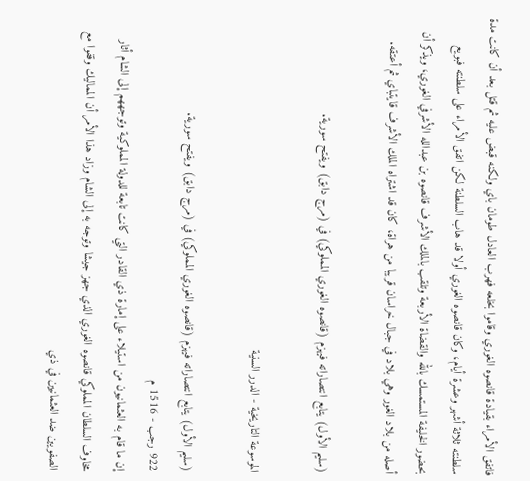فاتفق الأمراء بقيادة قانصوه الغوري وقاموا بخلعه فهرب العادل طومان باي ولكنه قبض عليه ثم قتل بعد أن كانت مدة سلطنته ثلاثة أشهر وعشرة أيام، وكان قانصوه الغوري أولا قد هاب السلطنة لكن اتفق الأمراء على سلطنته فبويع بحضور الخليفة المستمسك بالله والقضاة الأربعة وتلقب بالملك الأشرف قانصوه بن عبدالله الأشرفي الغوري، ويذكر أن أصله من بلاد الغور وهي بلاد في جبال خراسان قريبا من هراة، كان قد اشتراه الملك الأشرف قايتباي ثم أعتقه.

(سليم الأول) يتابع انتصاراته فيهزم (قانصوه الغوري المملوكي) في (مرج دابق) ويفتح سورية.

الموسوعة التاريخية - الدرر السنية

(سليم الأول) يتابع انتصاراته فيهزم (قانصوه الغوري المملوكي) في (مرج دابق) ويفتح سورية.
922 رجب - 1516 م
إن ما قام به العثمانيون من استيلاء على إمارة ذي القادر التي كانت تابعة للدولة المملوكية وتوجههم إلى الشام أثار مخاوف السلطان المملوكي قانصوه الغوري الذي جهز جيشا وتوجه به إلى الشام وزاد هذا الأمر أن المماليك وقفوا مع الصفويين ضد العثمانيين في ذي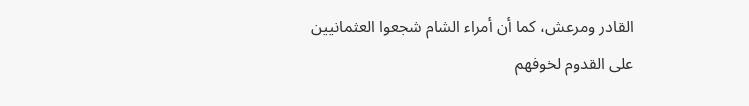القادر ومرعش، كما أن أمراء الشام شجعوا العثمانيين على القدوم لخوفهم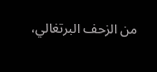من الزحف البرتغالي،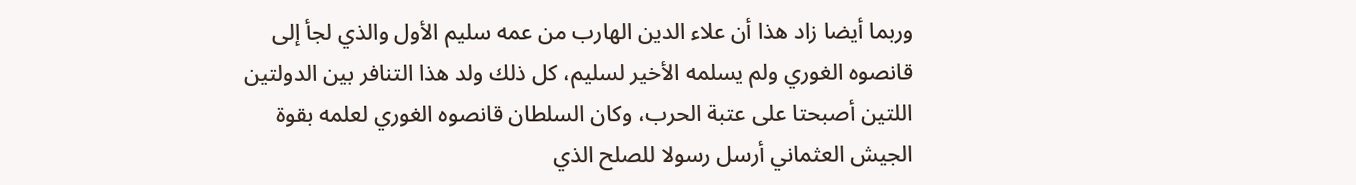وربما أيضا زاد هذا أن علاء الدين الهارب من عمه سليم الأول والذي لجأ إلى قانصوه الغوري ولم يسلمه الأخير لسليم، كل ذلك ولد هذا التنافر بين الدولتين اللتين أصبحتا على عتبة الحرب، وكان السلطان قانصوه الغوري لعلمه بقوة الجيش العثماني أرسل رسولا للصلح الذي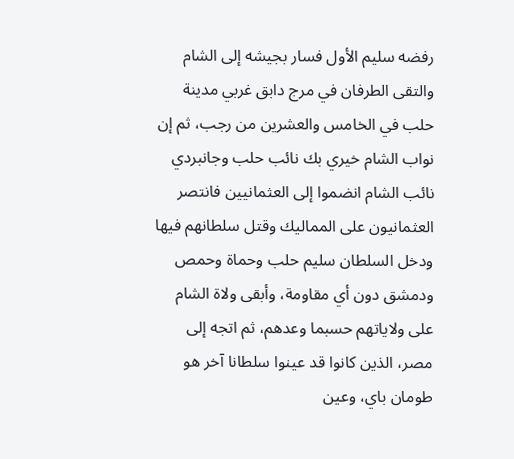رفضه سليم الأول فسار بجيشه إلى الشام والتقى الطرفان في مرج دابق غربي مدينة حلب في الخامس والعشرين من رجب، ثم إن نواب الشام خيري بك نائب حلب وجانبردي نائب الشام انضموا إلى العثمانيين فانتصر العثمانيون على المماليك وقتل سلطانهم فيها ودخل السلطان سليم حلب وحماة وحمص ودمشق دون أي مقاومة، وأبقى ولاة الشام على ولاياتهم حسبما وعدهم، ثم اتجه إلى مصر، الذين كانوا قد عينوا سلطانا آخر هو طومان باي، وعين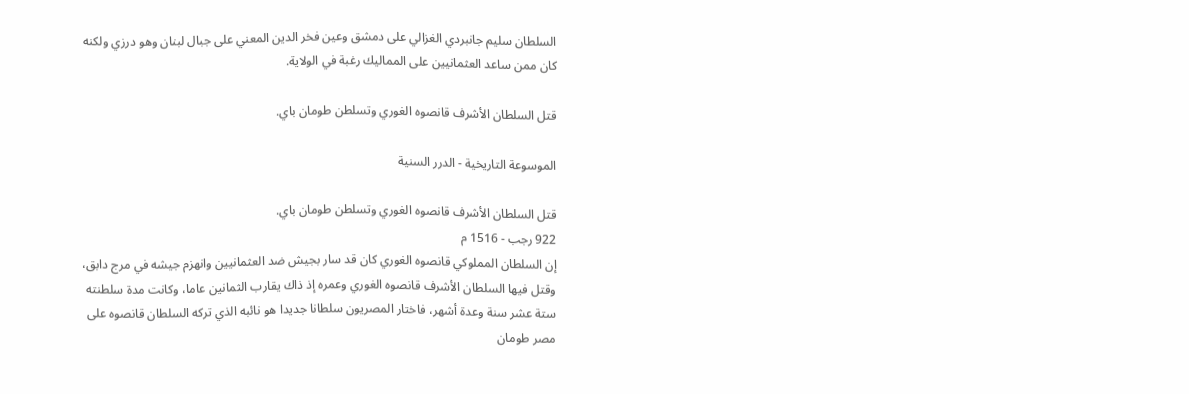السلطان سليم جانبردي الغزالي على دمشق وعين فخر الدين المعني على جبال لبنان وهو درزي ولكنه كان ممن ساعد العثمانيين على المماليك رغبة في الولاية.

قتل السلطان الأشرف قانصوه الغوري وتسلطن طومان باي.

الموسوعة التاريخية - الدرر السنية

قتل السلطان الأشرف قانصوه الغوري وتسلطن طومان باي.
922 رجب - 1516 م
إن السلطان المملوكي قانصوه الغوري كان قد سار بجيش ضد العثمانيين وانهزم جيشه في مرج دابق، وقتل فيها السلطان الأشرف قانصوه الغوري وعمره إذ ذاك يقارب الثمانين عاما، وكانت مدة سلطنته ستة عشر سنة وعدة أشهر، فاختار المصريون سلطانا جديدا هو نائبه الذي تركه السلطان قانصوه على مصر طومان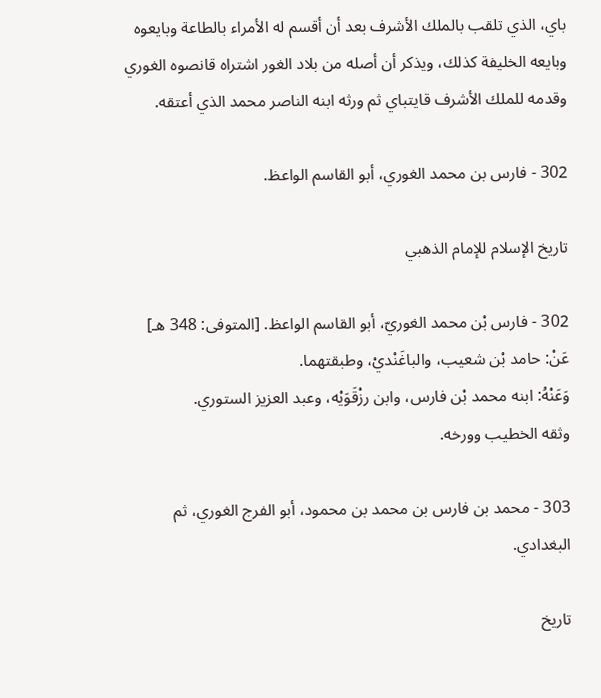باي، الذي تلقب بالملك الأشرف بعد أن أقسم له الأمراء بالطاعة وبايعوه وبايعه الخليفة كذلك، ويذكر أن أصله من بلاد الغور اشتراه قانصوه الغوري وقدمه للملك الأشرف قايتباي ثم ورثه ابنه الناصر محمد الذي أعتقه.

302 - فارس بن محمد الغوري، أبو القاسم الواعظ.

تاريخ الإسلام للإمام الذهبي

302 - فارس بْن محمد الغوريّ، أبو القاسم الواعظ. [المتوفى: 348 هـ]
عَنْ: حامد بْن شعيب، والباغَنْديْ، وطبقتهما.
وَعَنْهُ: ابنه محمد بْن فارس، وابن رزْقَوَيْه، وعبد العزيز الستوري.
وثقه الخطيب وورخه.

303 - محمد بن فارس بن محمد بن محمود، أبو الفرج الغوري، ثم البغدادي.

تاريخ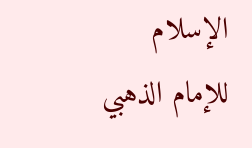الإسلام للإمام الذهبي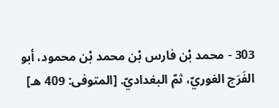303 - محمد بْن فارس بْن محمد بْن محمود، أبو الفَرَج الغوريّ، ثمّ البغداديّ. [المتوفى: 409 هـ]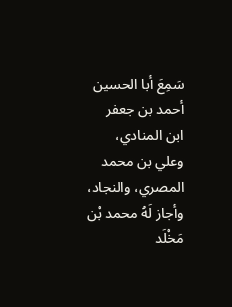سَمِعَ أبا الحسين أحمد بن جعفر ابن المنادي، وعلي بن محمد المصري، والنجاد، وأجاز لَهُ محمد بْن مَخْلَد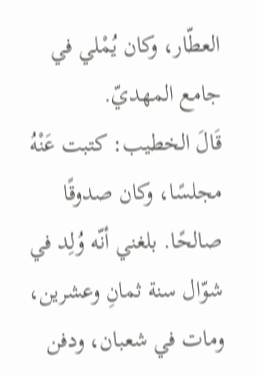العطّار، وكان يُمْلي في جامع المهديّ.
قَالَ الخطيب: كتبت عَنْهُ مجلسًا، وكان صدوقًا صالحًا. بلغني أنّه وُلِد في شوّال سنة ثمانِ وعشرين، ومات في شعبان، ودفن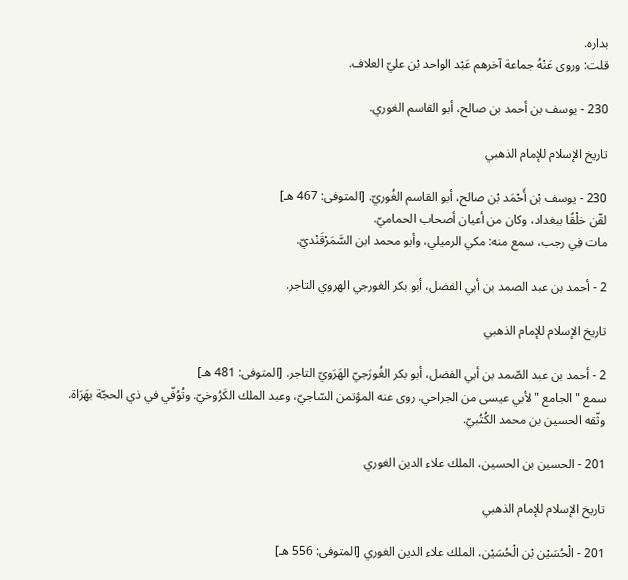بداره.
قلت: وروى عَنْهُ جماعة آخرهم عَبْد الواحد بْن عليّ العلاف.

230 - يوسف بن أحمد بن صالح، أبو القاسم الغوري.

تاريخ الإسلام للإمام الذهبي

230 - يوسف بْن أَحْمَد بْن صالح، أبو القاسم الغُوريّ. [المتوفى: 467 هـ]
لقّن خلْقًا ببغداد، وكان من أعيان أصحاب الحماميّ.
مات فِي رجب، سمع منه: مكي الرميلي، وأبو محمد ابن السَّمَرْقَنْديّ.

2 - أحمد بن عبد الصمد بن أبي الفضل، أبو بكر الغورجي الهروي التاجر.

تاريخ الإسلام للإمام الذهبي

2 - أحمد بن عبد الصّمد بن أبي الفضل، أبو بكر الغُورَجيّ الهَرَويّ التاجر. [المتوفى: 481 هـ]
سمع " الجامع " لأبي عيسى من الجراحي. روى عنه المؤتمن السّاجيّ، وعبد الملك الكَرُوخيّ. وتُوُفّي في ذي الحجّة بهَرَاة.
وثّقه الحسين بن محمد الكُتُبيّ.

201 - الحسين بن الحسين، الملك علاء الدين الغوري

تاريخ الإسلام للإمام الذهبي

201 - الْحُسَيْن بْن الْحُسَيْن، الملك علاء الدين الغوري [المتوفى: 556 هـ]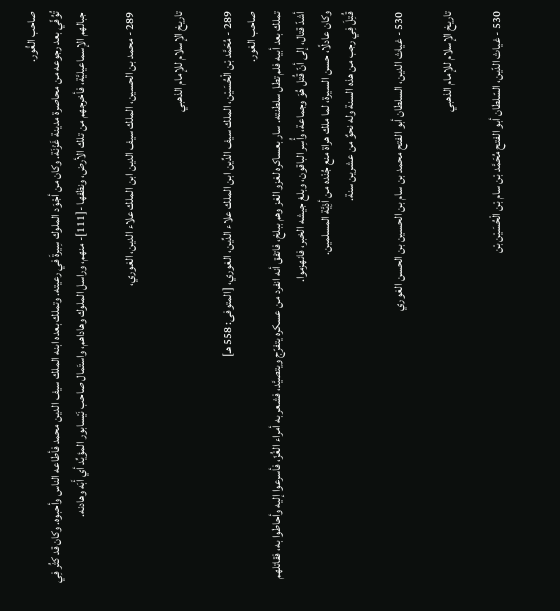صاحب الغُور.
تُوُفّي بعد رجوعه من محاصرة مدينة غَزْنَة. وكان من أجْوَد الملوك سِيرةَ في رعيته. وتملك بعده ابنه الملك سيف الدين محمد فأطاعه الناس وأحبوه. وكان قد كثُر فِي جبالهم الإسماعيليَّة، فأخرجهم من تلك الأرض، ونظفها -[111]- منهم، وراسل الملوك وهاداهم، واستَمال صاحب نَيْسابور المؤيِّد أي أَبَه وهادنه.

289 - محمد بن الحسين، الملك سيف الدين ابن الملك علاء الدين، الغوري،

تاريخ الإسلام للإمام الذهبي

289 - مُحَمَّد بْن الْحُسَيْن، الملك سيف الدِّين ابن الملك علاء الدِّين، الغوري، [المتوفى: 558 هـ]
صاحب الغور.
تملك بعد أبيه فلم تطل سلطنته. سار بعساكره لغزو الغز وهم ببلخ، فاتفق أنه انفرد من عسكره يتفرّج ويتصيَّد، فشعر به أمراء الغُزّ، فأسرعوا إليه وأحاطوا به، فقاتلهم أشدّ قتال، إلى أنّ قُتل هُوَ وجماعة، وأُسِر الباقون، وبلغ جيشه الخبر، فانهزموا.
وكان عادلًا، حسن السيرة، لما ملك هراة منع جُنْده من أذِيَّة المسلمين.
قُتِلَ فِي رجب من هذه السنة وله نحوٌ من عشرين سنة.

530 - غياث الدين، السلطان أبو الفتح محمد بن سام بن الحسين بن الحسن الغوري

تاريخ الإسلام للإمام الذهبي

530 - غياث الدّين، السّلطان أبو الفتح مُحَمَّد بْن سام بْن الْحُسَيْن بْن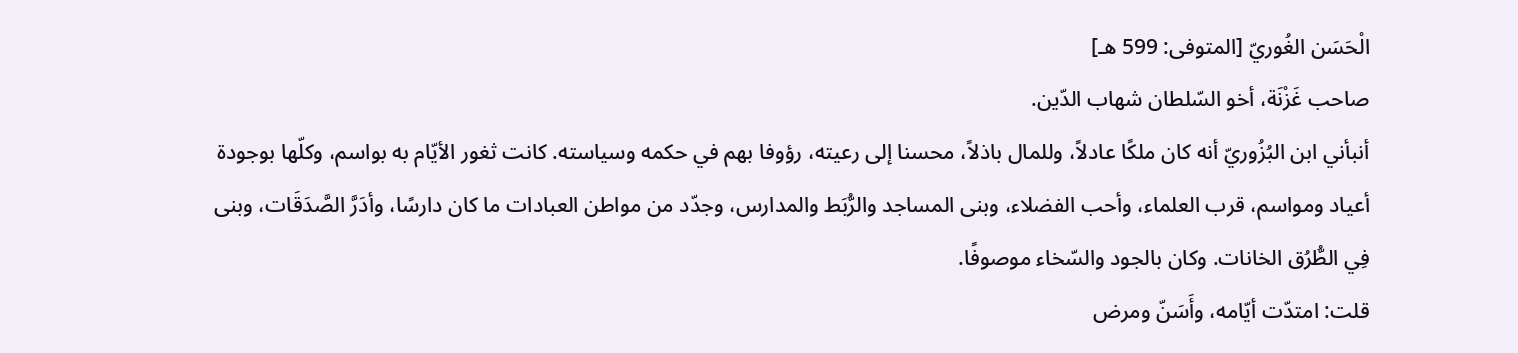الْحَسَن الغُوريّ [المتوفى: 599 هـ]
صاحب غَزْنَة، أخو السّلطان شهاب الدّين.
أنبأني ابن البُزُوريّ أنه كان ملكًا عادلاً، وللمال باذلاً، محسنا إلى رعيته، رؤوفا بهم في حكمه وسياسته. كانت ثغور الأيّام به بواسم، وكلّها بوجودة أعياد ومواسم، قرب العلماء، وأحب الفضلاء، وبنى المساجد والرُّبَط والمدارس، وجدّد من مواطن العبادات ما كان دارسًا، وأدَرَّ الصَّدَقَات، وبنى فِي الطُّرُق الخانات. وكان بالجود والسّخاء موصوفًا.
قلت: امتدّت أيّامه، وأَسَنّ ومرض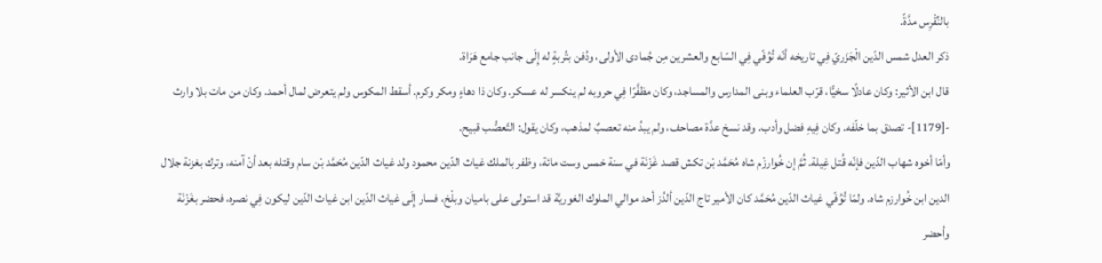بالنِّقْرِس مدَّةً.
ذكر العدل شمس الدّين الْجَزَريّ فِي تاريخه أنّه تُوُفّي فِي السّابع والعشرين مِن جُمادى الأولى، ودُفن بتُربةٍ له إِلَى جانب جامع هَرَاة.
قال ابن الأثير: وكان عادلًا سخيًّا، قرّب العلماء وبنى المدارس والمساجد، وكان مظفَّرًا فِي حروبه لم ينكسر له عسكر. وكان ذا دهاءٍ ومكر وكرم. أسقط المكوس ولم يتعرض لمال أحمد. وكان من مات بلا وارث -[1179]- تصدق بما خلّفه. وكان فِيهِ فضل وأدب. وقد نسخ عدَّة مصاحف، ولم يبدُ منه تعصبٌ لمذهب، وكان يقول: التّعصُّب قبيح.
وأمّا أخوه شهاب الدّين فإنّه قُتل غِيلة. ثُمَّ إن خُوارزْم شاه مُحَمَّد بْن تكش قصد غَزْنَة في سنة خمس وست مائة، وظفر بالملك غياث الدّين محمود ولد غياث الدّين مُحَمَّد بْن سام وقتله بعد أنْ آمنه، وترك بغزنة جلال الدين ابن خُوارزم شاه. ولمّا تُوُفّي غياث الدّين مُحَمَّد كان الأمير تاج الدّين ألدُز أحد موالي الملوك الغوريَّة قد استولى على باميان وبلْخ، فسار إِلَى غياث الدّين ابن غياث الدّين ليكون فِي نصره، فحضر بغَزْنَة وأحضر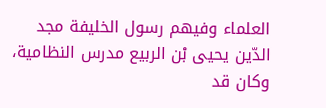العلماء وفيهم رسول الخليفة مجد الدّين يحيى بْن الربيع مدرس النظامية، وكان قد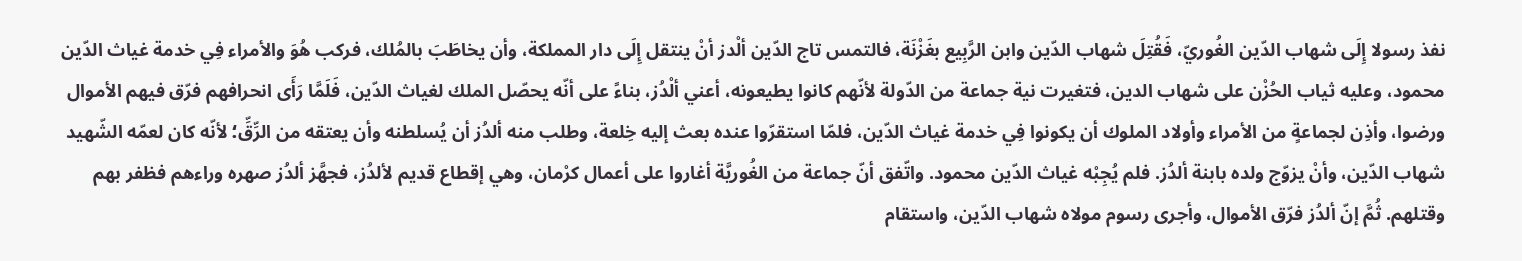نفذ رسولا إِلَى شهاب الدّين الغُوريّ، فَقُتِلَ شهاب الدّين وابن الرَّبِيع بغَزْنَة، فالتمس تاج الدّين ألْدز أنْ ينتقل إِلَى دار المملكة، وأن يخاطَبَ بالمُلك، فركب هُوَ والأمراء فِي خدمة غياث الدّين محمود، وعليه ثياب الحُزْن على شهاب الدين، فتغيرت نية جماعة من الدّولة لأنّهم كانوا يطيعونه، أعني ألْدُز، بناءً على أنّه يحصّل الملك لغياث الدّين، فَلَمَّا رَأَى انحرافهم فرّق فيهم الأموال ورضوا، وأذِن لجماعةٍ من الأمراء وأولاد الملوك أن يكونوا فِي خدمة غياث الدّين، فلمّا استقرّوا عنده بعث إليه خِلعة، وطلب منه ألدُز أن يُسلطنه وأن يعتقه من الرِّقِّ؛ لأنّه كان لعمّه الشّهيد شهاب الدّين، وأنْ يزوّج ولده بابنة ألدُز. فلم يُجِبْه غياث الدّين محمود. واتّفق أنّ جماعة من الغُوريَّة أغاروا على أعمال كرْمان، وهي إقطاع قديم لألدُز، فجهَّز ألدُز صهره وراءهم فظفر بهم وقتلهم. ثُمَّ إنّ ألدُز فرّق الأموال، وأجرى رسوم مولاه شهاب الدّين، واستقام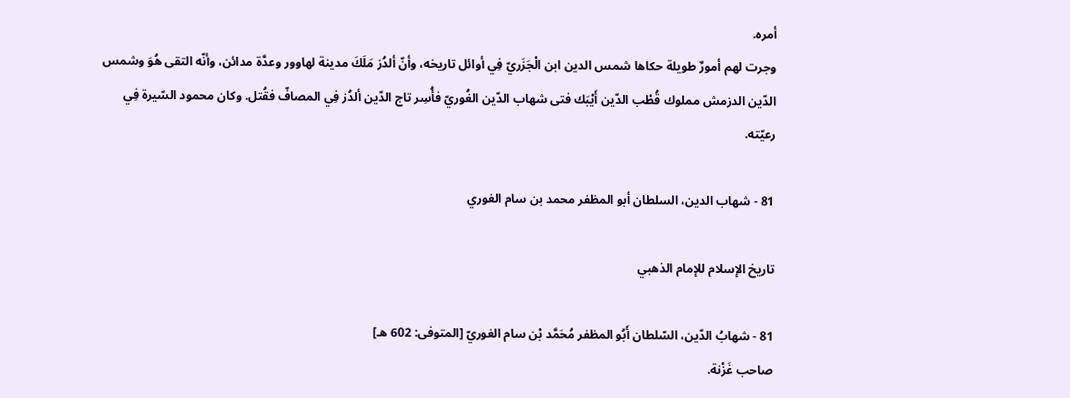أمره.
وجرت لهم أمورٌ طويلة حكاها شمس الدين ابن الْجَزَريّ فِي أوائل تاريخه، وأنّ ألدُز مَلَكَ مدينة لهاوور وعدَّة مدائن، وأنّه التقى هُوَ وشمس الدّين الدزمش مملوك قُطْب الدّين أَيْبَك فتى شهاب الدّين الغُوريّ فأُسِر تاج الدّين ألدُز فِي المصافّ فقُتل. وكان محمود السّيرة فِي رعيّته.

81 - شهاب الدين، السلطان أبو المظفر محمد بن سام الغوري

تاريخ الإسلام للإمام الذهبي

81 - شهابُ الدّين، السّلطان أَبُو المظفر مُحَمَّد بْن سام الغوريّ [المتوفى: 602 هـ]
صاحب غَزْنة.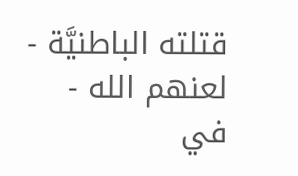قتلته الباطنيَّة - لعنهم الله - في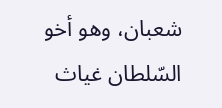شعبان، وهو أخو السّلطان غياث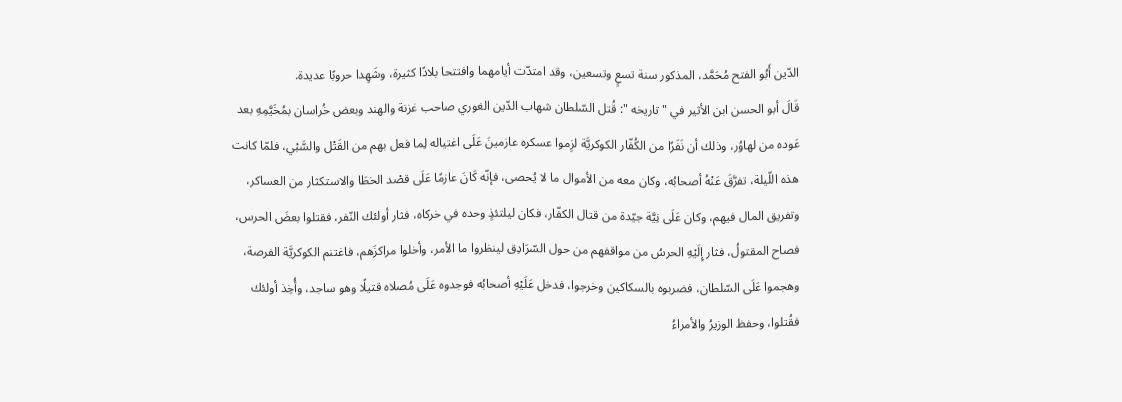الدّين أَبُو الفتح مُحَمَّد، المذكور سنة تسعٍ وتسعين، وقد امتدّت أيامهما وافتتحا بلادًا كثيرة، وشَهِدا حروبًا عديدة.
قَالَ أبو الحسن ابن الأثير في " تاريخه ": قُتل السّلطان شهاب الدّين الغوري صاحب غزنة والهند وبعض خُراسان بمُخَيَّمِهِ بعد عَوده من لهاوُر، وذلك أن نَفَرًا من الكُفّار الكوكريَّة لزِموا عسكره عازمينَ عَلَى اغتياله لِما فعل بهم من القَتْل والسَّبْي، فلمّا كانت هذه اللّيلة، تفرَّقَ عَنْهُ أصحابُه، وكان معه من الأموال ما لا يُحصى، فإنّه كَانَ عازمًا عَلَى قصْد الخطَا والاستكثار من العساكر، وتفريق المال فيهم، وكان عَلَى نِيَّة جيّدة من قتال الكفّار، فكان ليلتئذٍ وحده في خركاه، فثار أولئك النّفر، فقتلوا بعضَ الحرس، فصاح المقتولُ، فثار إِلَيْهِ الحرسُ من مواقفهم من حول السّرَادِق لينظروا ما الأمر، وأخلوا مراكزَهم، فاغتنم الكوكريَّة الفرصة، وهجموا عَلَى السّلطان، فضربوه بالسكاكين وخرجوا، فدخل عَلَيْهِ أصحابُه فوجدوه عَلَى مُصلاه قتيلًا وهو ساجد، وأُخِذ أولئك فقُتلوا، وحفظ الوزيرُ والأمراءُ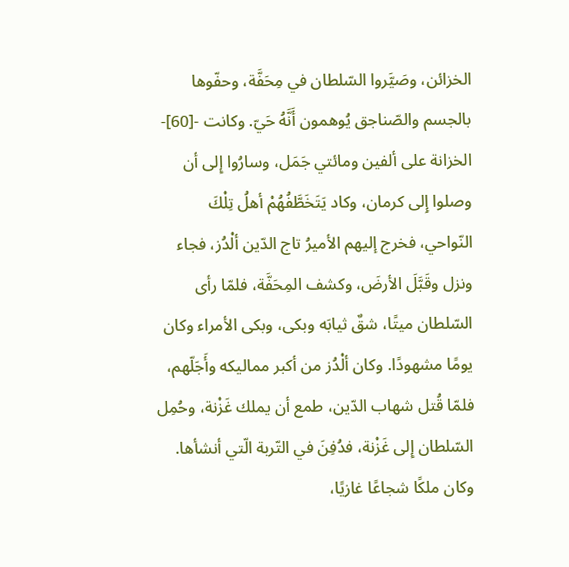الخزائن، وصَيَّروا السّلطان في مِحَفَّة، وحفّوها بالجسم والصّناجق يُوهمون أَنَّهُ حَيّ. وكانت -[60]- الخزانة على ألفين ومائتي جَمَل، وسارُوا إِلى أن وصلوا إِلى كرمان، وكاد يَتَخَطَّفُهُمْ أهلُ تِلْكَ النّواحي، فخرج إليهم الأميرُ تاج الدّين ألْدُز، فجاء ونزل وقَبَّلَ الأرضَ، وكشف المِحَفَّة، فلمّا رأى السّلطان ميتًا، شقٌ ثيابَه وبكى، وبكى الأمراء وكان يومًا مشهودًا. وكان ألْدُز من أكبر مماليكه وأَجَلّهم، فلمّا قُتل شهاب الدّين، طمع أن يملك غَزْنة، وحُمِل السّلطان إِلى غَزْنة، فدُفِنَ في التّربة الّتي أنشأها. وكان ملكًا شجاعًا غازيًا،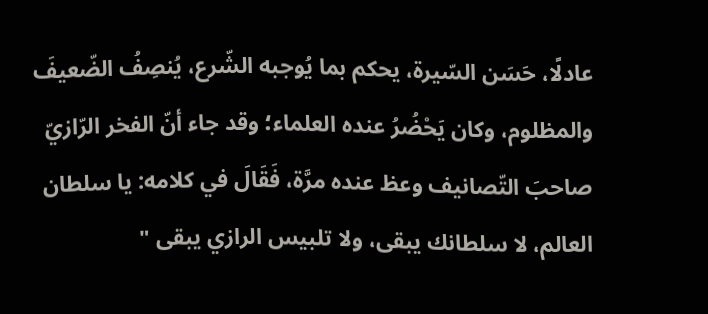عادلًا، حَسَن السّيرة، يحكم بما يُوجبه الشّرع، يُنصِفُ الضّعيفَ والمظلوم، وكان يَحْضُرُ عنده العلماء؛ وقد جاء أنّ الفخر الرّازيّ صاحبَ التّصانيف وعظ عنده مرَّة، فَقَالَ في كلامه: يا سلطان العالم، لا سلطانك يبقى، ولا تلبيس الرازي يبقى "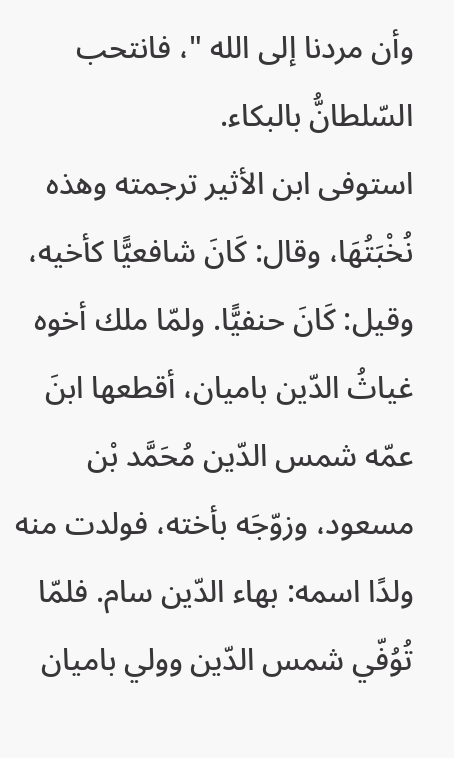وأن مردنا إلى الله "، فانتحب السّلطانُّ بالبكاء.
استوفى ابن الأثير ترجمته وهذه نُخْبَتُهَا، وقال: كَانَ شافعيًّا كأخيه، وقيل: كَانَ حنفيًّا. ولمّا ملك أخوه غياثُ الدّين باميان، أقطعها ابنَ عمّه شمس الدّين مُحَمَّد بْن مسعود، وزوّجَه بأخته، فولدت منه ولدًا اسمه: بهاء الدّين سام. فلمّا تُوُفّي شمس الدّين وولي باميان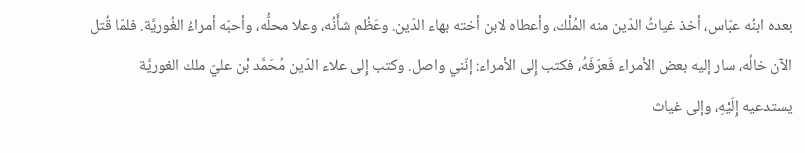بعده ابنُه عبّاس، أخذ غياثُ الدّين منه المُلْك، وأعطاه لابن أخته بهاء الدّين. وعَظُم شأَنُه، وعلا محلُّه، وأحبّه أمراءُ الغُوريَّة. فلمّا قُتل الآن خالُه، سار إليه بعض الأمراء فَعرّفَهُ، فكتب إِلى الأمراء: إنّني واصل. وكتب إِلى علاء الدّين مُحَمَّد بْن عليّ ملك الغوريَّة يستدعيه إِلَيْهِ، وإلى غياث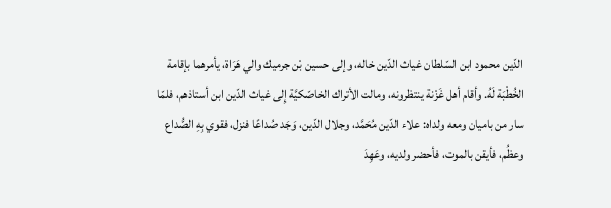الدّين محمود ابن السّلطان غياث الدّين خاله، وإلى حسين بْن جرميك والي هَرَاة، يأمرهما بإقامة الخُطْبَة لَهُ. وأقام أهل غَزْنة ينتظرونه، ومالت الأتراك الخاصّكيَّة إِلى غياث الدّين ابن أستاذهم، فلمّا سار من باميان ومعه ولداه: علاء الدّين مُحَمَّد، وجلال الدّين، وَجَد صُداعًا فنزل، فقوي بِهِ الصُّداع وعظُم، فأيقن بالموت، فأحضر ولديه، وعَهِدَ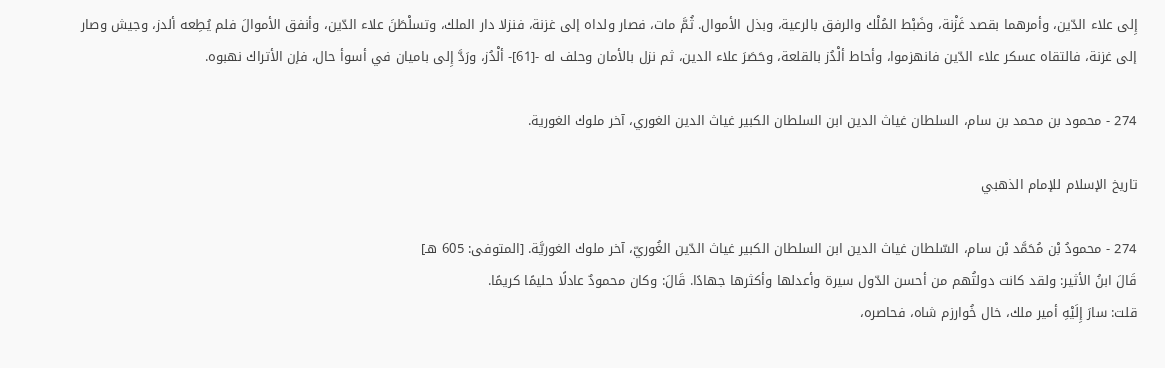إِلى علاء الدّين، وأمرهما بقصد غَزْنة، وضَبْط المُلْك والرفق بالرعية، وبذل الأموال. ثُمَّ مات، فصار ولداه إلى غزنة، فنزلا دار الملك، وتسلْطَنَ علاء الدّين، وأنفق الأموالَ فلم يُطِعه ألدز، وجيش وصار إلى غزنة، فالتقاه عسكر علاء الدّين فانهزموا، وأحاط ألْدُز بالقلعة، وحَصَرَ علاء الدين، ثم نزل بالأمان وحلف له -[61]- ألْدُز، ورَدَّ إِلى باميان في أسوأ حال، فإن الأتراك نهبوه.

274 - محمود بن محمد بن سام، السلطان غياث الدين ابن السلطان الكبير غياث الدين الغوري، آخر ملوك الغورية.

تاريخ الإسلام للإمام الذهبي

274 - محمودُ بْن مُحَمَّد بْن سام، السّلطان غياث الدين ابن السلطان الكبير غياث الدّين الغُوريّ، آخر ملوك الغوريَّة. [المتوفى: 605 هـ]
قَالَ ابنُ الأثير: ولقد كانت دولتُهم من أحسن الدّول سيرة وأعدلها وأكثرها جهادًا. قَالَ: وكان محمودٌ عادلًا حليمًا كريمًا.
قلت: سارَ إِلَيْهِ أمير ملك، خال خُوارزم شاه، فحاصره،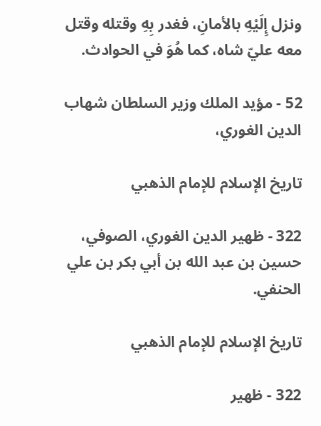ونزل إِلَيْهِ بالأمانِ، فغدر بِهِ وقتله وقتل معه عليّ شاه، كما هُوَ في الحوادث.

52 - مؤيد الملك وزير السلطان شهاب الدين الغوري،

تاريخ الإسلام للإمام الذهبي

322 - ظهير الدين الغوري، الصوفي، حسين بن عبد الله بن أبي بكر بن علي الحنفي.

تاريخ الإسلام للإمام الذهبي

322 - ظهير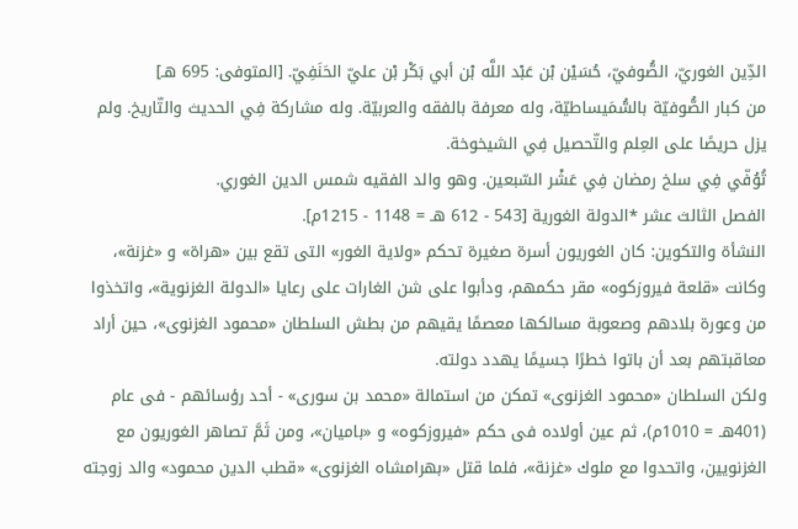الدِّين الغوريّ، الصُّوفيّ، حُسَيْن بْن عَبْد اللَّه بْن أبي بَكْر بْن عليّ الحَنَفِيّ. [المتوفى: 695 هـ]
من كبار الصُّوفيّة بالسُّمَيساطيّة، وله معرفة بالفقه والعربيّة. وله مشاركة فِي الحديث والتّاريخ. ولم يزل حريصًا على العِلم والتّحصيل فِي الشيخوخة.
تُوُفّي فِي سلخ رمضان فِي عَشْر السّبعين. وهو والد الفقيه شمس الدين الغوري.
الفصل الثالث عشر *الدولة الغورية [543 - 612 هـ = 1148 - 1215م].
النشأة والتكوين: كان الغوريون أسرة صغيرة تحكم «ولاية الغور» التى تقع بين «هراة» و «غزنة»، وكانت «قلعة فيروزكوه» مقر حكمهم، ودأبوا على شن الغارات على رعايا «الدولة الغزنوية»، واتخذوا من وعورة بلادهم وصعوبة مسالكها معصمًا يقيهم من بطش السلطان «محمود الغزنوى»، حين أراد معاقبتهم بعد أن باتوا خطرًا جسيمًا يهدد دولته.
ولكن السلطان «محمود الغزنوى» تمكن من استمالة «محمد بن سورى» - أحد رؤسائهم - فى عام (401هـ = 1010م)، ثم عين أولاده فى حكم «فيروزكوه» و «باميان»، ومن ثَمَّ تصاهر الغوريون مع الغزنويين، واتحدوا مع ملوك «غزنة»، فلما قتل «بهرامشاه الغزنوى» «قطب الدين محمود» والد زوجته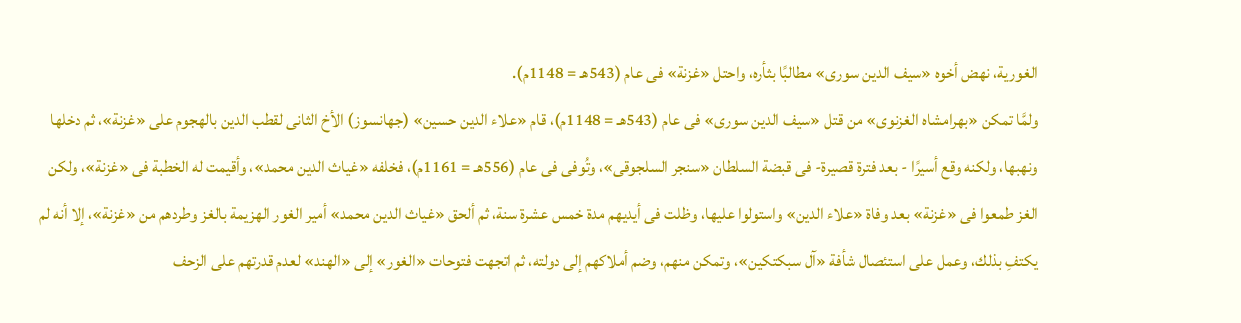الغورية، نهض أخوه «سيف الدين سورى» مطالبًا بثأره، واحتل «غزنة» فى عام (543هـ = 1148م).
ولمَّا تمكن «بهرامشاه الغزنوى» من قتل «سيف الدين سورى» فى عام (543هـ = 1148م)، قام «علاء الدين حسين» (جهانسوز) الأخ الثانى لقطب الدين بالهجوم على «غزنة»، ثم دخلها ونهبها، ولكنه وقع أسيرًا - بعد فترة قصيرة- فى قبضة السلطان «سنجر السلجوقى»، وتُوفى فى عام (556هـ = 1161م)، فخلفه «غياث الدين محمد»، وأقيمت له الخطبة فى «غزنة»، ولكن الغز طمعوا فى «غزنة» بعد وفاة «علاء الدين» واستولوا عليها، وظلت فى أيديهم مدة خمس عشرة سنة، ثم ألحق «غياث الدين محمد» أمير الغور الهزيمة بالغز وطردهم من «غزنة»، إلا أنه لم يكتفِ بذلك، وعمل على استئصال شأفة «آل سبكتكين»، وتمكن منهم، وضم أملاكهم إلى دولته، ثم اتجهت فتوحات «الغور» إلى «الهند» لعدم قدرتهم على الزحف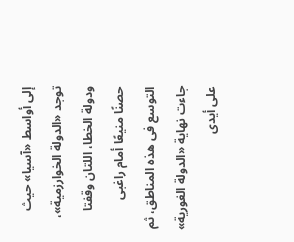إلى أواسط «آسيا» حيث توجد «الدولة الخوارزمية»، ودولة الخطا، اللتان وقفتا حصنًا منيعًا أمام راغبى التوسع فى هذه المناطق، ثم جاءت نهاية «الدولة الغورية» على أيدى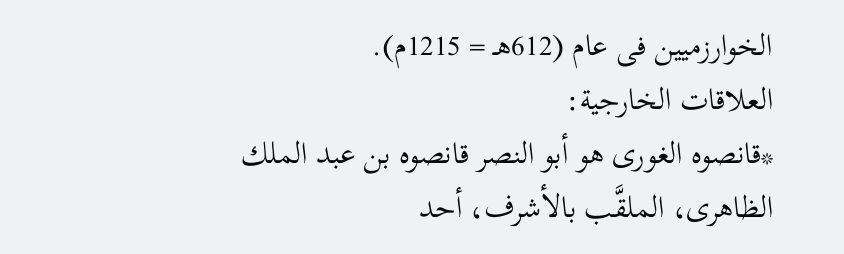الخوارزميين فى عام (612هـ = 1215م).
العلاقات الخارجية:
*قانصوه الغورى هو أبو النصر قانصوه بن عبد الملك الظاهرى، الملقَّب بالأشرف، أحد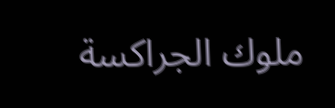ملوك الجراكسة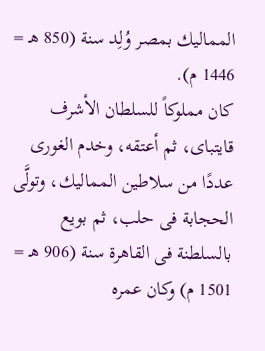المماليك بمصر وُلِد سنة (850 هـ = 1446 م).
كان مملوكاً للسلطان الأشرف قايتباى، ثم أعتقه، وخدم الغورى عددًا من سلاطين المماليك، وتولَّى الحجابة فى حلب، ثم بويع بالسلطنة فى القاهرة سنة (906 هـ = 1501 م) وكان عمره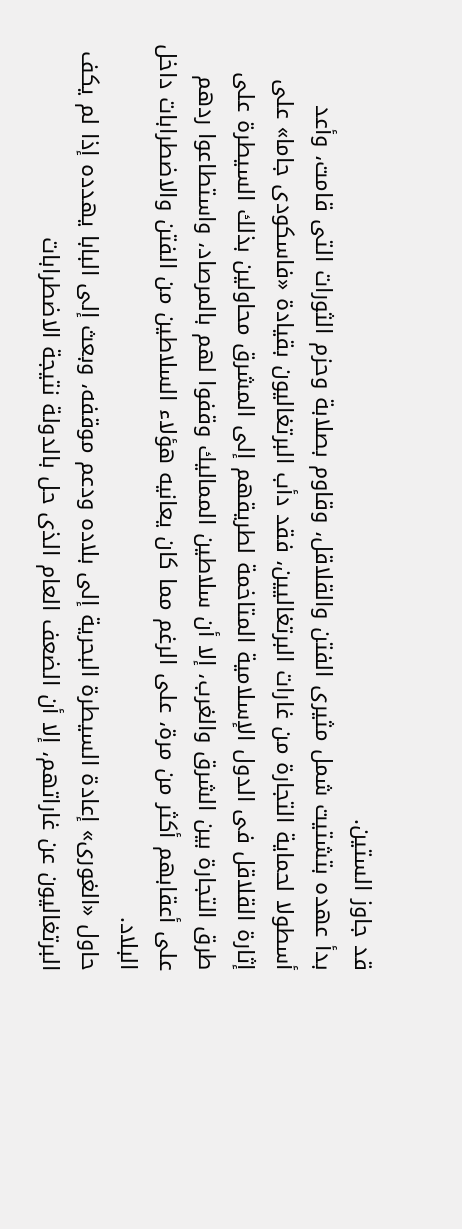قد جاوز الستين.
بدأ عهده بتشتيت شمل مثيرى الفتن والقلاقل، وقاوم بصلابة وحزم الثورات التى قامت، وأعد أسطولا لحماية التجارة من غارات البرتغاليين، فقد دأب البرتغاليون بقيادة «فاسكودى جاما» على إثارة القلاقل فى الدول الإسلامية المتاخمة لطريقهم إلى المشرق محاولين بذلك السيطرة على طرق التجارة بين الشرق والغرب، إلا أن سلاطين المماليك وقفوا لهم بالمرصاد، واستطاعوا ردهم على أعقابهم أكثر من مرة، على الرغم مما كان يعانيه هؤلاء السلاطين من الفتن والاضطرابات داخل البلاد.
حاول «الغورى» إعادة السيطرة البحرية إلى بلاده ودعم موقفه، وبعث إلى البابا يهدده إذا لم يكف البرتغاليون عن غاراتهم، إلا أن الضعف العام الذى حل بالدولة نتيجة الاضطرابات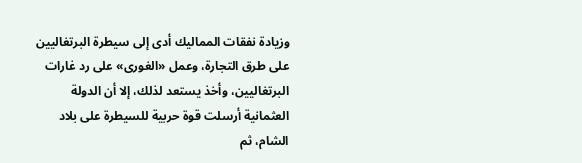وزيادة نفقات المماليك أدى إلى سيطرة البرتغاليين على طرق التجارة، وعمل «الغورى» على رد غارات البرتغاليين، وأخذ يستعد لذلك، إلا أن الدولة العثمانية أرسلت قوة حربية للسيطرة على بلاد الشام، ثم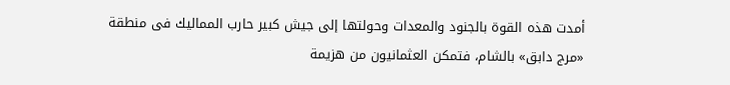أمدت هذه القوة بالجنود والمعدات وحولتها إلى جيش كبير حارب المماليك فى منطقة «مرج دابق» بالشام، فتمكن العثمانيون من هزيمة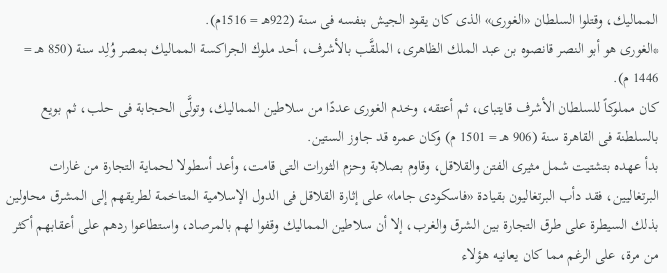المماليك، وقتلوا السلطان «الغورى» الذى كان يقود الجيش بنفسه فى سنة (922هـ = 1516م).
*الغورى هو أبو النصر قانصوه بن عبد الملك الظاهرى، الملقَّب بالأشرف، أحد ملوك الجراكسة المماليك بمصر وُلِد سنة (850 هـ = 1446 م).
كان مملوكاً للسلطان الأشرف قايتباى، ثم أعتقه، وخدم الغورى عددًا من سلاطين المماليك، وتولَّى الحجابة فى حلب، ثم بويع بالسلطنة فى القاهرة سنة (906 هـ = 1501 م) وكان عمره قد جاوز الستين.
بدأ عهده بتشتيت شمل مثيرى الفتن والقلاقل، وقاوم بصلابة وحزم الثورات التى قامت، وأعد أسطولا لحماية التجارة من غارات البرتغاليين، فقد دأب البرتغاليون بقيادة «فاسكودى جاما» على إثارة القلاقل فى الدول الإسلامية المتاخمة لطريقهم إلى المشرق محاولين بذلك السيطرة على طرق التجارة بين الشرق والغرب، إلا أن سلاطين المماليك وقفوا لهم بالمرصاد، واستطاعوا ردهم على أعقابهم أكثر من مرة، على الرغم مما كان يعانيه هؤلاء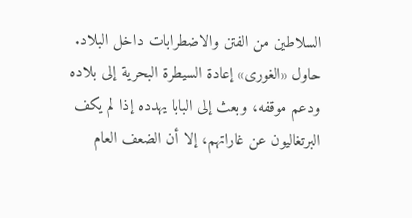السلاطين من الفتن والاضطرابات داخل البلاد.
حاول «الغورى» إعادة السيطرة البحرية إلى بلاده ودعم موقفه، وبعث إلى البابا يهدده إذا لم يكف البرتغاليون عن غاراتهم، إلا أن الضعف العام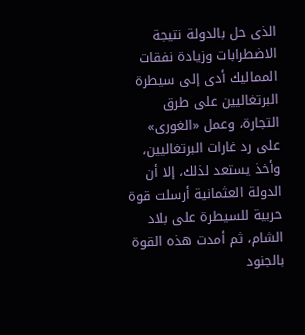الذى حل بالدولة نتيجة الاضطرابات وزيادة نفقات المماليك أدى إلى سيطرة البرتغاليين على طرق التجارة، وعمل «الغورى» على رد غارات البرتغاليين، وأخذ يستعد لذلك، إلا أن الدولة العثمانية أرسلت قوة حربية للسيطرة على بلاد الشام، ثم أمدت هذه القوة بالجنود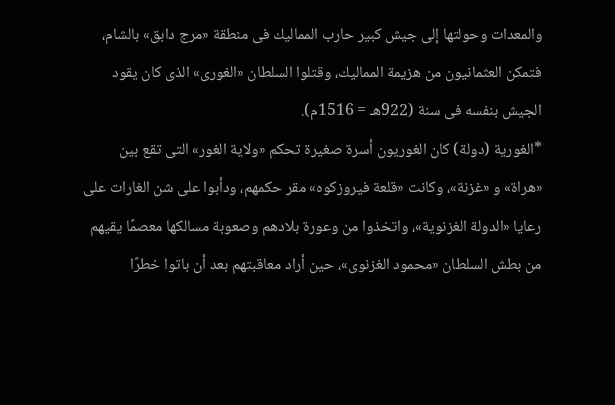والمعدات وحولتها إلى جيش كبير حارب المماليك فى منطقة «مرج دابق» بالشام، فتمكن العثمانيون من هزيمة المماليك، وقتلوا السلطان «الغورى» الذى كان يقود الجيش بنفسه فى سنة (922هـ = 1516م).
*الغورية (دولة) كان الغوريون أسرة صغيرة تحكم «ولاية الغور» التى تقع بين «هراة» و «غزنة»، وكانت «قلعة فيروزكوه» مقر حكمهم، ودأبوا على شن الغارات على رعايا «الدولة الغزنوية»، واتخذوا من وعورة بلادهم وصعوبة مسالكها معصمًا يقيهم من بطش السلطان «محمود الغزنوى»، حين أراد معاقبتهم بعد أن باتوا خطرًا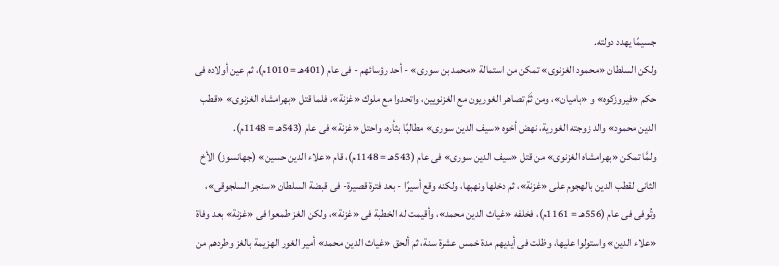جسيمًا يهدد دولته.
ولكن السلطان «محمود الغزنوى» تمكن من استمالة «محمد بن سورى» - أحد رؤسائهم - فى عام (401هـ = 1010م)، ثم عين أولاده فى حكم «فيروزكوه» و «باميان»، ومن ثَمَّ تصاهر الغوريون مع الغزنويين، واتحدوا مع ملوك «غزنة»، فلما قتل «بهرامشاه الغزنوى» «قطب الدين محمود» والد زوجته الغورية، نهض أخوه «سيف الدين سورى» مطالبًا بثأره، واحتل «غزنة» فى عام (543هـ = 1148م).
ولمَّا تمكن «بهرامشاه الغزنوى» من قتل «سيف الدين سورى» فى عام (543هـ = 1148م)، قام «علاء الدين حسين» (جهانسوز) الأخ الثانى لقطب الدين بالهجوم على «غزنة»، ثم دخلها ونهبها، ولكنه وقع أسيرًا - بعد فترة قصيرة- فى قبضة السلطان «سنجر السلجوقى»، وتُوفى فى عام (556هـ = 1161م)، فخلفه «غياث الدين محمد»، وأقيمت له الخطبة فى «غزنة»، ولكن الغز طمعوا فى «غزنة» بعد وفاة «علاء الدين» واستولوا عليها، وظلت فى أيديهم مدة خمس عشرة سنة، ثم ألحق «غياث الدين محمد» أمير الغور الهزيمة بالغز وطردهم من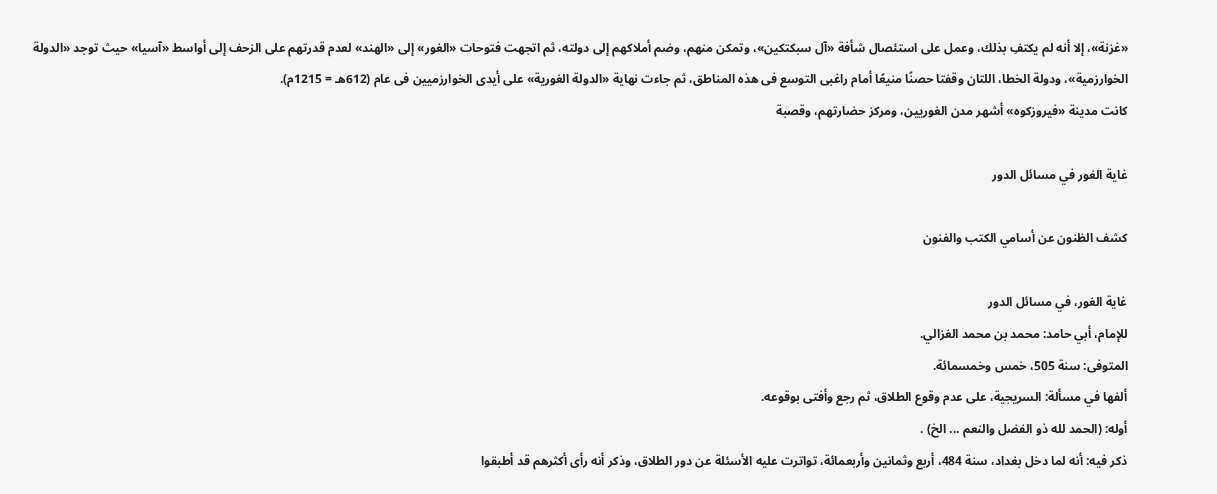«غزنة»، إلا أنه لم يكتفِ بذلك، وعمل على استئصال شأفة «آل سبكتكين»، وتمكن منهم، وضم أملاكهم إلى دولته، ثم اتجهت فتوحات «الغور» إلى «الهند» لعدم قدرتهم على الزحف إلى أواسط «آسيا» حيث توجد «الدولة الخوارزمية»، ودولة الخطا، اللتان وقفتا حصنًا منيعًا أمام راغبى التوسع فى هذه المناطق، ثم جاءت نهاية «الدولة الغورية» على أيدى الخوارزميين فى عام (612هـ = 1215م).
كانت مدينة «فيروزكوه» أشهر مدن الغوريين، ومركز حضارتهم، وقصبة

غاية الغور في مسائل الدور

كشف الظنون عن أسامي الكتب والفنون

غاية الغور، في مسائل الدور
للإمام، أبي حامد: محمد بن محمد الغزالي.
المتوفى: سنة 505، خمس وخمسمائة.
ألفها في مسألة: السريجية، على عدم وقوع الطلاق، ثم رجع وأفتى بوقوعه.
أوله: (الحمد لله ذو الفضل والنعم ... الخ) .
ذكر فيه: أنه لما دخل بغداد، سنة 484، أربع وثمانين وأربعمائة، تواترت عليه الأسئلة عن دور الطلاق، وذكر أنه رأى أكثرهم قد أطبقوا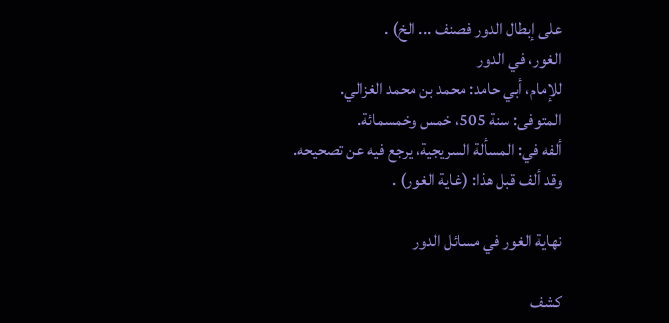على إبطال الدور فصنف ... الخ) .
الغور، في الدور
للإمام، أبي حامد: محمد بن محمد الغزالي.
المتوفى: سنة 505، خمس وخمسمائة.
ألفه في: المسألة السريجية، يرجع فيه عن تصحيحه.
وقد ألف قبل هذا: (غاية الغور) .

نهاية الغور في مسائل الدور

كشف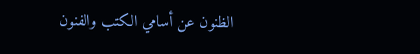الظنون عن أسامي الكتب والفنون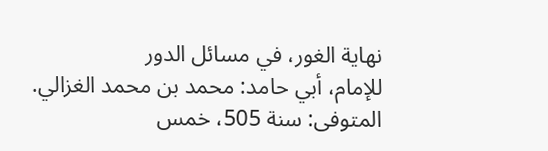نهاية الغور، في مسائل الدور
للإمام، أبي حامد: محمد بن محمد الغزالي.
المتوفى: سنة 505، خمس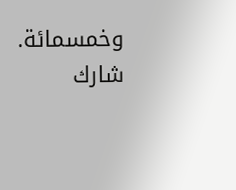وخمسمائة.
شارك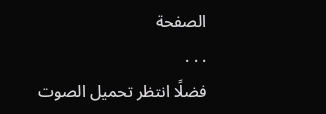الصفحة
. . .
فضلًا انتظر تحميل الصوت